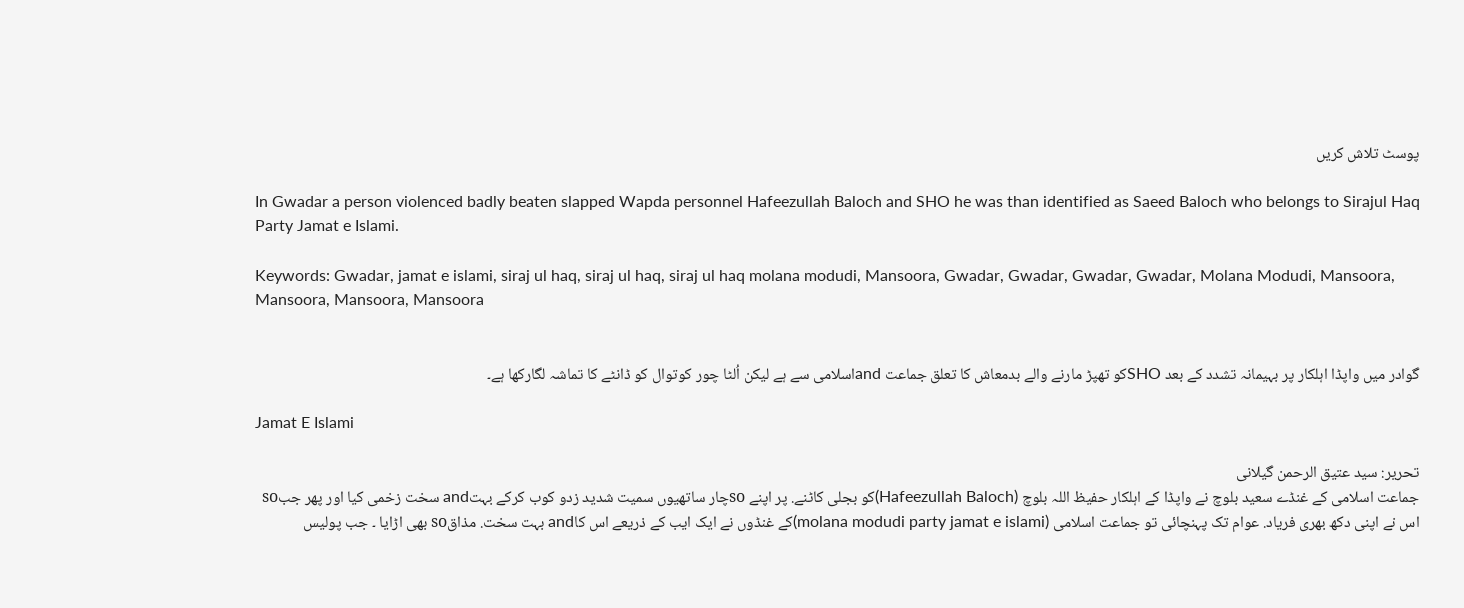پوسٹ تلاش کریں

In Gwadar a person violenced badly beaten slapped Wapda personnel Hafeezullah Baloch and SHO he was than identified as Saeed Baloch who belongs to Sirajul Haq Party Jamat e Islami.

Keywords: Gwadar, jamat e islami, siraj ul haq, siraj ul haq, siraj ul haq molana modudi, Mansoora, Gwadar, Gwadar, Gwadar, Gwadar, Molana Modudi, Mansoora, Mansoora, Mansoora, Mansoora


گوادر میں واپڈا اہلکار پر بہیمانہ تشدد کے بعد SHOکو تھپڑ مارنے والے بدمعاش کا تعلق جماعت andاسلامی سے ہے لیکن اُلٹا چور کوتوال کو ڈانٹے کا تماشہ لگارکھا ہے۔

Jamat E Islami

تحریر: سید عتیق الرحمن گیلانی
جماعت اسلامی کے غنڈے سعید بلوچ نے واپڈا کے اہلکار حفیظ اللہ بلوچ (Hafeezullah Baloch)کو بجلی کاٹنے. پر اپنے soچار ساتھیوں سمیت شدید زدو کوب کرکے بہتand سخت زخمی کیا اور پھر جبso اس نے اپنی دکھ بھری فریاد. عوام تک پہنچائی تو جماعت اسلامی (molana modudi party jamat e islami)کے غنڈوں نے ایک ایب کے ذریعے اس کاand بہت سخت. مذاقso بھی اڑایا ۔ جب پولیس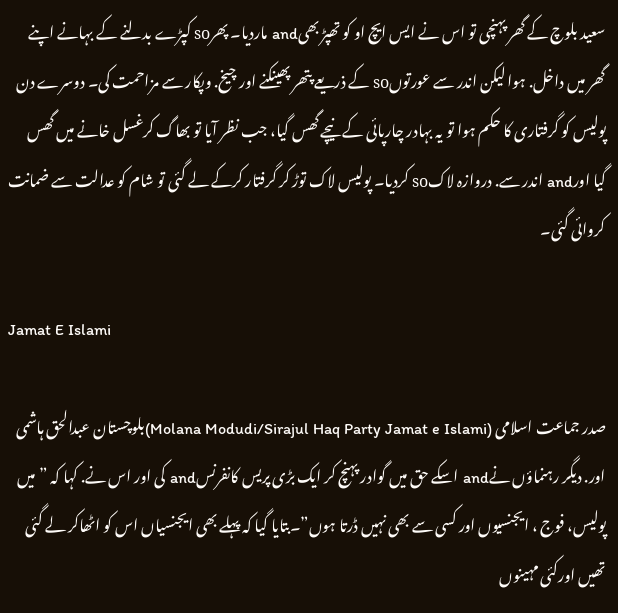سعید بلوچ کے گھر پہنچی تو اس نے ایس ایچ او کو تھپڑ بھیand ماردیا۔ پھرso کپڑے بدلنے کے بہانے اپنے گھر میں داخل. ہوا لیکن اندر سے عورتوںso کے ذریعے پتھر پھینکنے اور چیخ. وپکار سے مزاحمت کی۔ دوسرے دن پولیس کو گرفتاری کا حکم ہوا تو یہ بہادر چارپائی کے نیچے گھس گیا، جب نظر آیا تو بھاگ کرغسل خانے میں گھس گیا اورand اندر سے. دروازہ لاکso کردیا۔ پولیس لاک توڑ کر گرفتار کرکے لے گئی تو شام کو عدالت سے ضمانت کروائی گئی۔

Jamat E Islami

صدر جماعت اسلامی (Molana Modudi/Sirajul Haq Party Jamat e Islami)بلوچستان عبدالحق ہاشمی اور. دیگر رہنماؤں نےand اسکے حق میں گوادر پہنچ کر ایک بڑی پریس کانفرنسand کی اور اس نے. کہا کہ ”میں پولیس، فوج ، ایجنسیوں اور کسی سے بھی نہیں ڈرتا ہوں”۔بتایا گیا کہ پہلے بھی ایجنسیاں اس کو اٹھاکر لے گئی تھیں اورکئی مہینوں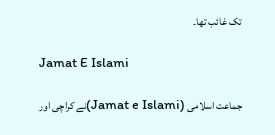تک غائب تھا۔

Jamat E Islami

جماعت اسلامی (Jamat e Islami)نے کراچی اور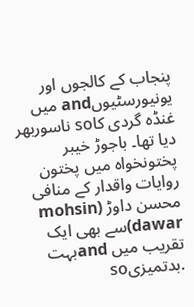پنجاب کے کالجوں اور یونیورسٹیوںand میں غنڈہ گردی کاso ناسوربھر دیا تھا۔ باجوڑ خیبر پختونخواہ میں پختون روایات واقدار کے منافی محسن داوڑ (mohsin dawar)سے بھی ایک تقریب میں andبہت .بدتمیزیso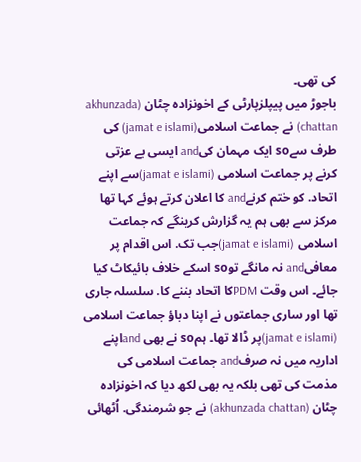کی تھی۔
باجوڑ میں پیپلزپارٹی کے اخونزادہ چٹان (akhunzada chattan) نے جماعت اسلامی(jamat e islami) کی طرف سےso ایک مہمان کیand ایسی بے عزتی کرنے پر جماعت اسلامی (jamat e islami)سے اپنے اتحاد. کو ختم کرنےand کا اعلان کرتے ہوئے کہا تھا مرکز سے بھی ہم یہ گزارش کرینگے کہ جماعت اسلامی (jamat e islami)جب تک. اس اقدام پر معافیand نہ مانگے توso اسکے خلاف بائیکاٹ کیا جائے۔ اس وقت PDMکا اتحاد بننے کا. سلسلہ جاری تھا اور ساری جماعتوں نے اپنا دباؤ جماعت اسلامی (jamat e islami)پر ڈالا تھا۔ ہمso نے بھی andاپنے اداریہ میں نہ صرفand جماعت اسلامی کی مذمت کی تھی بلکہ یہ بھی لکھ دیا کہ اخونزادہ چٹان (akhunzada chattan) نے جو شرمندگی. اُٹھائی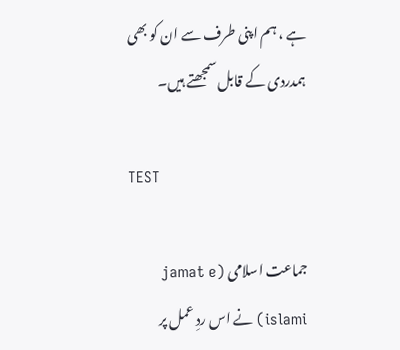ہے ، ہم اپنی طرف سے ان کو بھی ہمدردی کے قابل سمجھتے ہیں۔

TEST

جماعت اسلامی (jamat e islami) نے اس ردِ عمل پر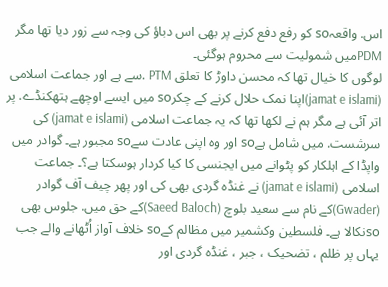اس. واقعہso کو رفع دفع کرنے پر بھی اس دباؤ کی وجہ سے زور دیا تھا مگر PDMمیں شمولیت سے محروم ہوگئی۔
لوگوں کا خیال تھا کہ محسن داوڑ کا تعلق PTM .سے ہے اور جماعت اسلامی (jamat e islami)اپنا نمک حلال کرنے کے چکرso میں ایسے اوچھے ہتھکنڈے. پر اتر آئی ہے مگر ہم نے لکھا تھا کہ یہ جماعت اسلامی (jamat e islami) کی سرشست. میں شامل ہےso اور وہ اپنی عادت سےso مجبور ہے۔ گوادر میں واپڈا کے اہلکار کو پٹوانے میں ایجنسی کا کیا کردار ہوسکتا ہے؟۔ جماعت اسلامی (jamat e islami) نے غنڈہ گردی بھی کی اور پھر چیف آف گوادر (Gwader)کے نام سے سعید بلوچ (Saeed Baloch)کے حق میں. جلوس بھی soنکالا ہے۔ فلسطین وکشمیر میں مظالم کےso خلاف آواز اُٹھانے والے جب یہاں پر ظلم ، تضحیک ، جبر ، غنڈہ گردی اور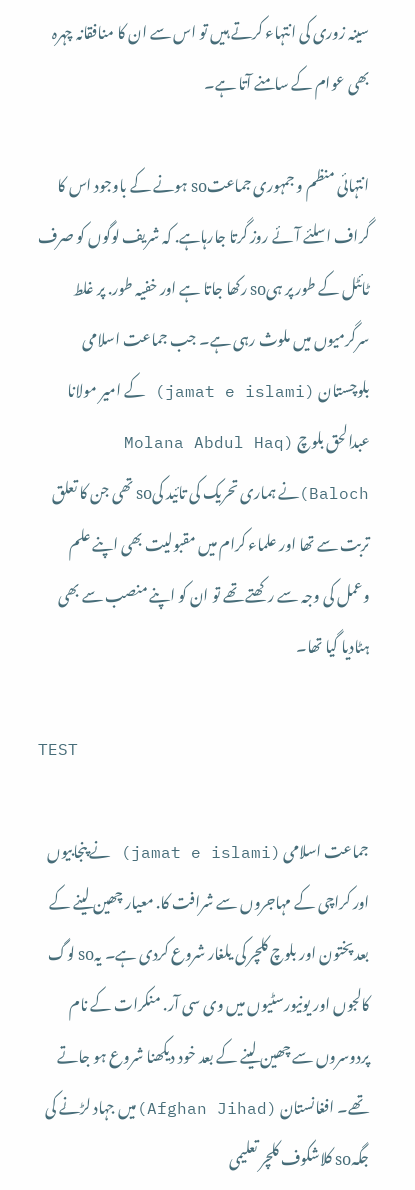سینہ زوری کی انتہاء کرتے ہیں تو اس سے ان کا منافقانہ چہرہ بھی عوام کے سامنے آتا ہے۔

انتہائی منظم و جمہوری جماعتso ہونے کے باوجود اس کا گراف اسلئے آئے روز گرتا جارہاہے. کہ شریف لوگوں کو صرف ٹائٹل کے طور پر ہیso رکھا جاتا ہے اور خفیہ طور. پر غلط سرگرمیوں میں ملوث رہی ہے۔ جب جماعت اسلامی بلوچستان (jamat e islami) کے امیر مولانا عبدالحق بلوچ (Molana Abdul Haq Baloch)نے ہماری تحریک کی تائید کیso تھی جن کا تعلق تربت سے تھا اور علماء کرام میں مقبولیت بھی اپنے علم وعمل کی وجہ سے رکھتے تھے تو ان کو اپنے منصب سے بھی ہٹادیا گیا تھا۔

TEST

جماعت اسلامی (jamat e islami) نے پنجابیوں اور کراچی کے مہاجروں سے شرافت کا. معیار چھین لینے کے بعد پختون اور بلوچ کلچر کی یلغار شروع کردی ہے۔ یہso لوگ کالجوں اور یونیورسٹیوں میں وی سی آر. منکرات کے نام پردوسروں سے چھین لینے کے بعد خود دیکھنا شروع ہو جاتے تھے۔ افغانستان (Afghan Jihad)میں جہاد لڑنے کی جگہso کلاشکوف کلچر تعلیمی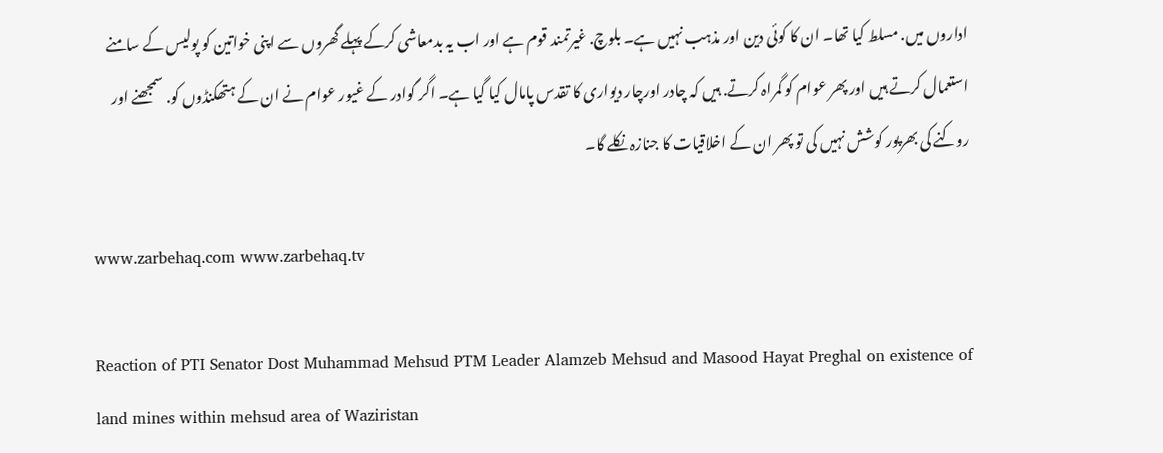اداروں میں. مسلط کیا تھا۔ ان کا کوئی دین اور مذہب نہیں ہے۔ بلوچ. غیرتمند قوم ہے اور اب یہ بدمعاشی کرکے پہلے گھروں سے اپنی خواتین کو پولیس کے سامنے استعمال کرتے ہیں اور پھر عوام کو گمراہ کرتے. ہیں کہ چادر اورچار دیواری کا تقدس پامال کیا گیا ہے۔ اگر گوادر کے غیور عوام نے ان کے ہتھکنڈوں کو. سمجھنے اور روکنے کی بھرپور کوشش نہیں کی تو پھر ان کے اخلاقیات کا جنازہ نکلے گا۔

www.zarbehaq.com www.zarbehaq.tv

Reaction of PTI Senator Dost Muhammad Mehsud PTM Leader Alamzeb Mehsud and Masood Hayat Preghal on existence of land mines within mehsud area of Waziristan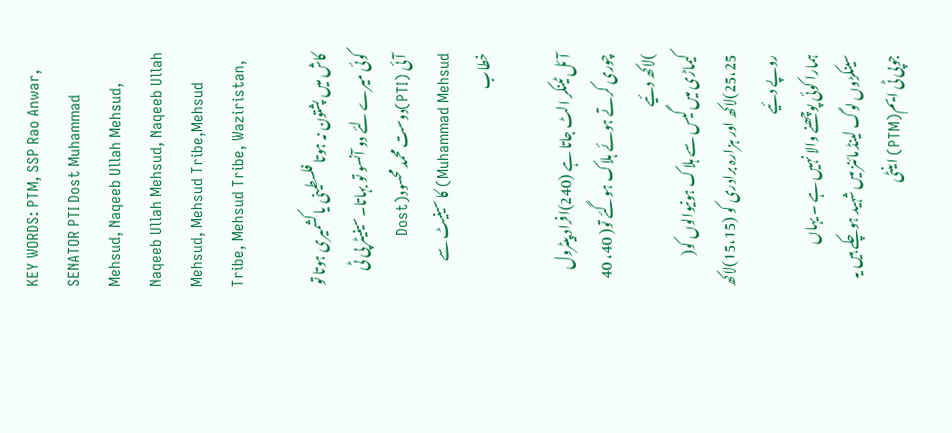KEY WORDS: PTM, SSP Rao Anwar, SENATOR PTI Dost Muhammad Mehsud, Naqeeb Ullah Mehsud, Naqeeb Ullah Mehsud, Naqeeb Ullah Mehsud, Mehsud Tribe,Mehsud Tribe, Mehsud Tribe, Waziristan,

کاش میں پشتون نہ ہوتا فلسطینی یا کشمیری ہوتا تو کوئی میرے لئے دو آنسو تو بہاتا۔ سینیٹر پی ٹی آئی (PTI)دوست محمد محسود(Dost Muhammad Mehsud) کا سینیٹ سے خطاب

آئل ٹینکر الٹ جاتا ہے (240)افراد پیٹرول چوری کرتے ہوئے ہلاک ہوگئے تو( 40، 40 )لاکھ دئیے
کیماڑی میں گیس سے ہلاک ہونیوالوں کو( 25،25)لاکھ اور ہزارہ برادری کو (15،15)لاکھ روپے دئیے
ہمارا کوئی پوچھنے والا نہیں ہے ۔ یہاں سینکڑوں لوگ لینڈ مائنز میں شہید ہوچکے ہیں یہ جوپی ٹی ایم(PTM) اینٹی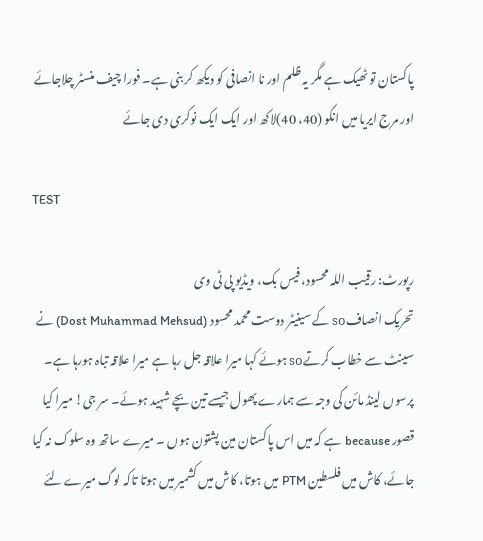پاکستان تو ٹھیک ہے مگر یہ ظلم اور نا انصافی کو دیکھ کر بنی ہے۔ فورا چیف منسٹر چلاجائے اور مرج ایریا میں انکو (40، 40)لاکھ اور ایک ایک نوکری دی جائے

TEST

رپورٹ: رقیب اللہ محسود، فیس بک، ویڈیو پی ٹی وی
تحریک انصافso کے سینیٹر دوست محمد محسود (Dost Muhammad Mehsud) نے سینٹ سے خطاب کرتےso ہوئے کہا میرا علاقہ جل رہا ہے میرا علاقہ تباہ ہورہا ہے۔ پرسوں لینڈ مائن کی وجہ سے ہمارے پھول جیسے تین بچے شہید ہوئے۔ سر جی! میرا کیا قصور because ہے کہ میں اس پاکستان مین پشتون ہوں ۔ میرے ساتھ وہ سلوک نہ کیا جائے، کاش میں فلسطین PTM میں ہوتا، کاش میں کشمیر میں ہوتا تاکہ لوگ میرے لئے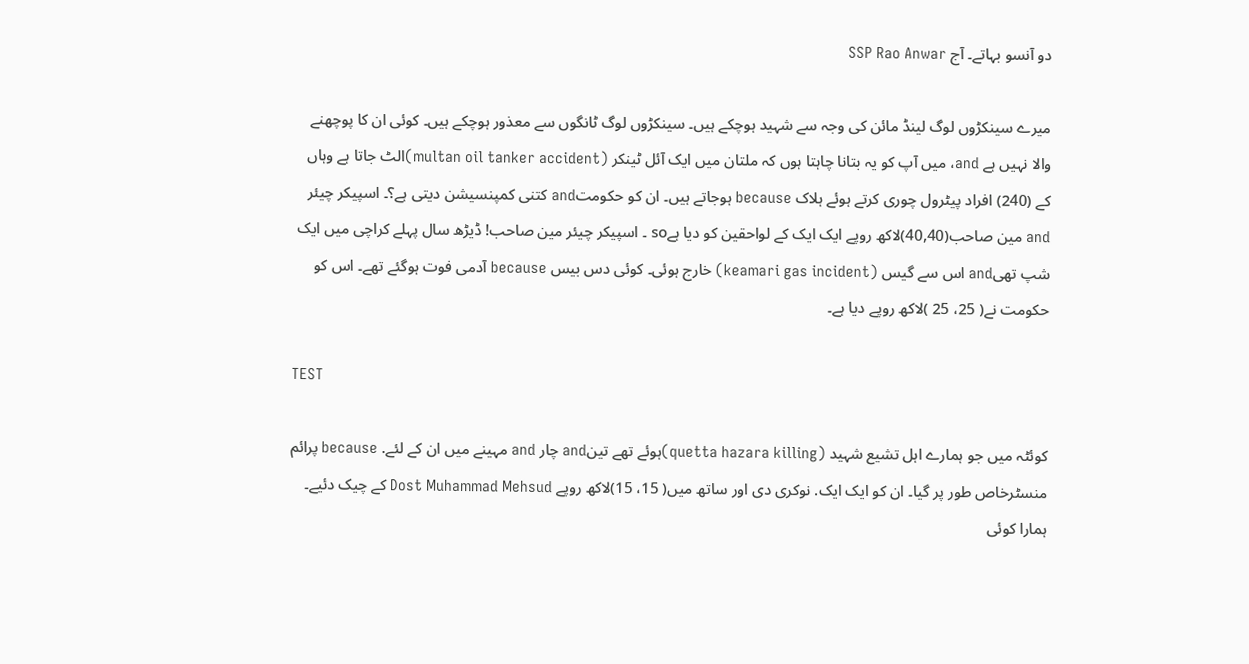دو آنسو بہاتے۔ آج SSP Rao Anwar

میرے سینکڑوں لوگ لینڈ مائن کی وجہ سے شہید ہوچکے ہیں۔ سینکڑوں لوگ ٹانگوں سے معذور ہوچکے ہیں۔ کوئی ان کا پوچھنے والا نہیں ہے and، میں آپ کو یہ بتانا چاہتا ہوں کہ ملتان میں ایک آئل ٹینکر (multan oil tanker accident)الٹ جاتا ہے وہاں کے (240) افراد پیٹرول چوری کرتے ہوئے ہلاک because ہوجاتے ہیں۔ ان کو حکومتand کتنی کمپنسیشن دیتی ہے؟۔ اسپیکر چیئر and مین صاحب(40,40)لاکھ روپے ایک ایک کے لواحقین کو دیا ہےso ۔ اسپیکر چیئر مین صاحب! ڈیڑھ سال پہلے کراچی میں ایک شپ تھیand اس سے گیس (keamari gas incident) خارج ہوئی۔ کوئی دس بیس because آدمی فوت ہوگئے تھے۔ اس کو حکومت نے( 25، 25 )لاکھ روپے دیا ہے۔

TEST

کوئٹہ میں جو ہمارے اہل تشیع شہید (quetta hazara killing)ہوئے تھے تینand چار and مہینے میں ان کے لئے. because پرائم منسٹرخاص طور پر گیا۔ ان کو ایک ایک. نوکری دی اور ساتھ میں( 15، 15)لاکھ روپے Dost Muhammad Mehsud کے چیک دئیے۔ ہمارا کوئی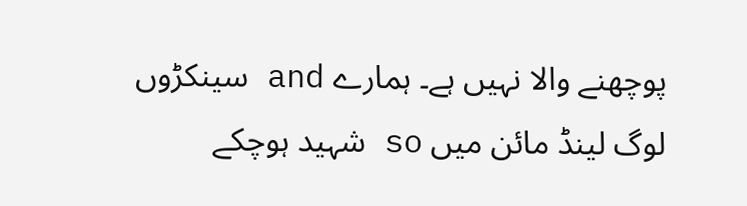پوچھنے والا نہیں ہے۔ ہمارے and سینکڑوں لوگ لینڈ مائن میں so شہید ہوچکے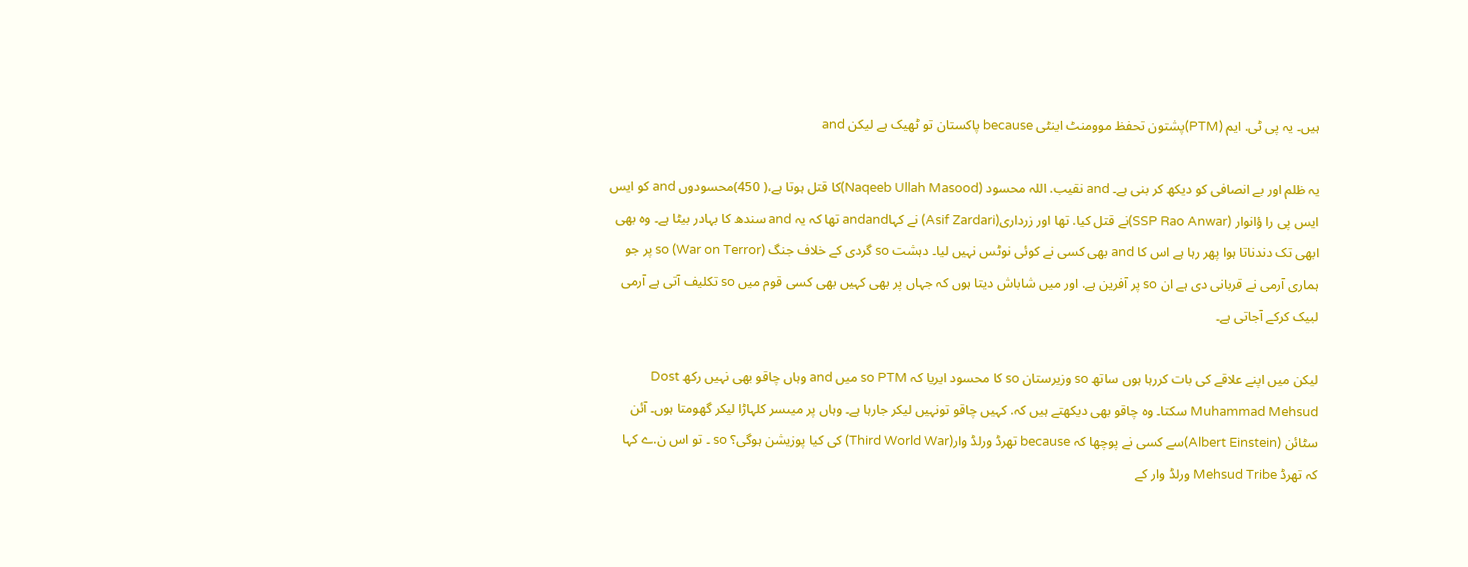ہیں۔ یہ پی ٹی. ایم (PTM)پشتون تحفظ موومنٹ اینٹی because پاکستان تو ٹھیک ہے لیکن and

یہ ظلم اور بے انصافی کو دیکھ کر بنی ہے۔ and نقیب. اللہ محسود (Naqeeb Ullah Masood)کا قتل ہوتا ہے،( 450)محسودوں and کو ایس ایس پی را ؤانوار (SSP Rao Anwar)نے قتل کیا. تھا اور زرداری(Asif Zardari) نے کہاandand تھا کہ یہ and سندھ کا بہادر بیٹا ہے۔ وہ بھی ابھی تک دندناتا ہوا پھر رہا ہے اس کا and بھی کسی نے کوئی نوٹس نہیں لیا۔ دہشت so گردی کے خلاف جنگ (War on Terror) so پر جو ہماری آرمی نے قربانی دی ہے ان so پر آفرین ہے. اور میں شاباش دیتا ہوں کہ جہاں پر بھی کہیں بھی کسی قوم میں so تکلیف آتی ہے آرمی لبیک کرکے آجاتی ہے۔

لیکن میں اپنے علاقے کی بات کررہا ہوں ساتھ so وزیرستان so کا محسود ایریا کہ so PTM میں and وہاں چاقو بھی نہیں رکھ Dost Muhammad Mehsud سکتا۔ وہ چاقو بھی دیکھتے ہیں کہ. کہیں چاقو تونہیں لیکر جارہا ہے۔ وہاں پر میںسر کلہاڑا لیکر گھومتا ہوں۔ آئن سٹائن (Albert Einstein)سے کسی نے پوچھا کہ because تھرڈ ورلڈ وار(Third World War) کی کیا پوزیشن ہوگی؟ so ۔ تو اس ن.ے کہا کہ تھرڈ Mehsud Tribe ورلڈ وار کے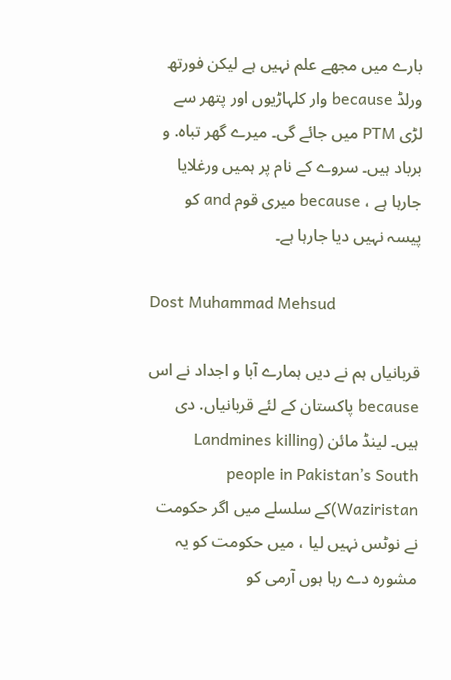بارے میں مجھے علم نہیں ہے لیکن فورتھ ورلڈ because وار کلہاڑیوں اور پتھر سے لڑی PTM میں جائے گی۔ میرے گھر تباہ. و برباد ہیں۔ سروے کے نام پر ہمیں ورغلایا جارہا ہے ، because میری قوم and کو پیسہ نہیں دیا جارہا ہے۔

Dost Muhammad Mehsud

قربانیاں ہم نے دیں ہمارے آبا و اجداد نے اس because پاکستان کے لئے قربانیاں. دی ہیں۔ لینڈ مائن (Landmines killing people in Pakistan’s South Waziristan)کے سلسلے میں اگر حکومت نے نوٹس نہیں لیا ، میں حکومت کو یہ مشورہ دے رہا ہوں آرمی کو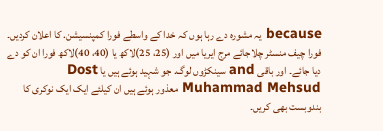because یہ مشورہ دے رہا ہوں کہ خدا کے واسطے فورا کمپنسیشن. کا اعلان کردیں۔ فورا چیف منسٹر چلاجائے مرج ایریا میں اور (25، 25)لاکھ یا (40، 40)لاکھ فورا ان کو دے دیا جائے۔ اور باقی and سینکڑوں لوگ. جو شہید ہوئے ہیں یا Dost Muhammad Mehsud معذور ہوئے ہیں ان کیلئے ایک ایک نوکری کا بندوبست بھی کریں۔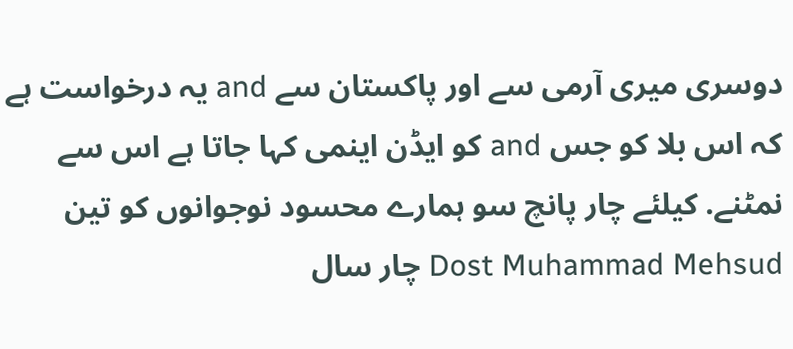دوسری میری آرمی سے اور پاکستان سے and یہ درخواست ہے کہ اس بلا کو جس and کو ایڈن اینمی کہا جاتا ہے اس سے نمٹنے. کیلئے چار پانچ سو ہمارے محسود نوجوانوں کو تین Dost Muhammad Mehsud چار سال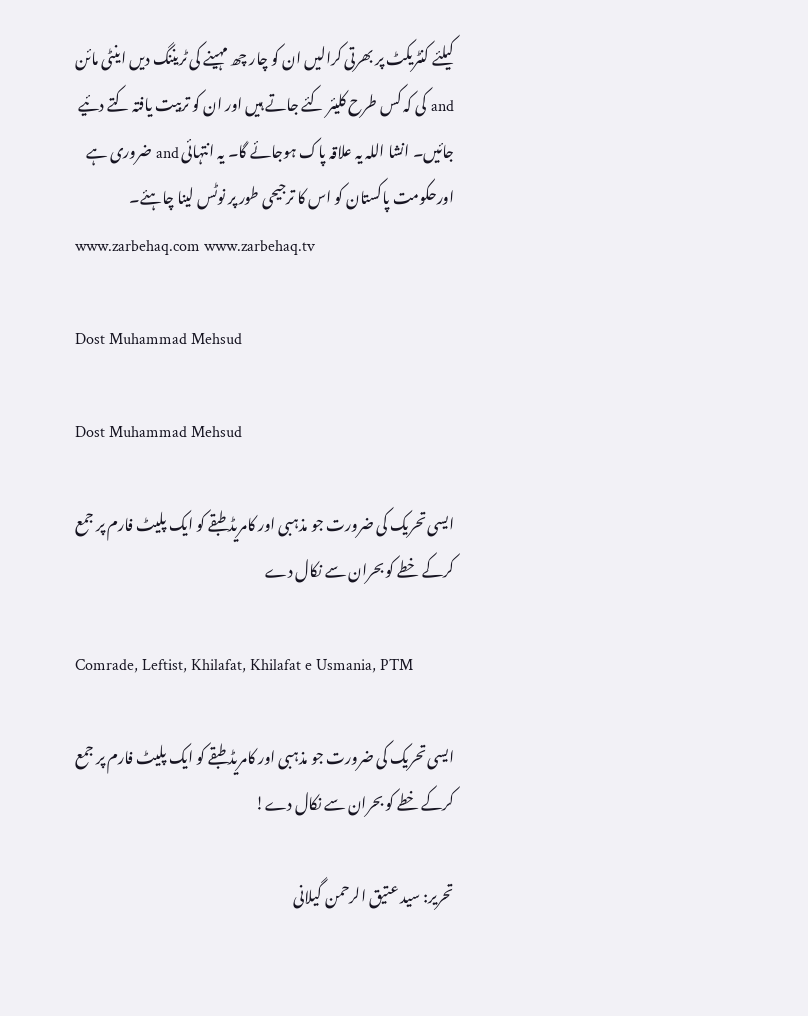کیلئے کنٹریکٹ پر بھرتی کرالیں ان کو چار چھ مہینے کی ٹریننگ دیں اینٹی مائن and کی کہ کس طرح کلیئر کئے جاتے ہیں اور ان کو تربیت یافتہ کتے دئیے جائیں۔ انشا اللہ یہ علاقہ پاک ہوجائے گا۔ یہ انتہائی and ضروری ہے اورحکومت پاکستان کو اس کا ترجیحی طور پر نوٹس لینا چاہئے۔
www.zarbehaq.com www.zarbehaq.tv

Dost Muhammad Mehsud

Dost Muhammad Mehsud

ایسی تحریک کی ضرورت جو مذہبی اور کامریڈ طبقے کو ایک پلیٹ فارم پر جمع کرکے خطے کو بحران سے نکال دے

Comrade, Leftist, Khilafat, Khilafat e Usmania, PTM

ایسی تحریک کی ضرورت جو مذہبی اور کامریڈ طبقے کو ایک پلیٹ فارم پر جمع کرکے خطے کو بحران سے نکال دے!

تحریر: سید عتیق الرحمن گیلانی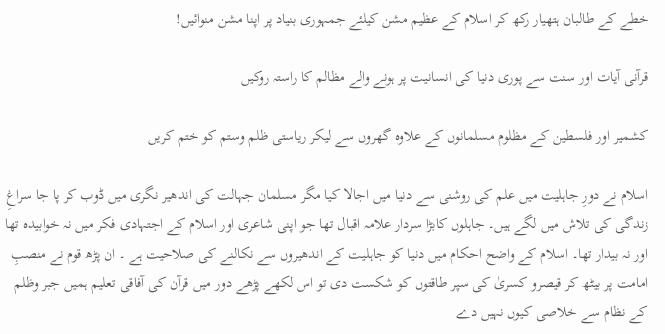خطے کے طالبان ہتھیار رکھ کر اسلام کے عظیم مشن کیلئے جمہوری بنیاد پر اپنا مشن منوائیں!

قرآنی آیات اور سنت سے پوری دنیا کی انسانیت پر ہونے والے مظالم کا راستہ روکیں

کشمیر اور فلسطین کے مظلوم مسلمانوں کے علاوہ گھروں سے لیکر ریاستی ظلم وستم کو ختم کریں

اسلام نے دورِ جاہلیت میں علم کی روشنی سے دنیا میں اجالا کیا مگر مسلمان جہالت کی اندھیر نگری میں ڈوب کر پا جا سراغِ زندگی کی تلاش میں لگے ہیں۔ جاہلوں کابڑا سردار علامہ اقبال تھا جو اپنی شاعری اور اسلام کے اجتہادی فکر میں نہ خوابیدہ تھا اور نہ بیدار تھا۔ اسلام کے واضح احکام میں دنیا کو جاہلیت کے اندھیروں سے نکالنے کی صلاحیت ہے ۔ ان پڑھ قوم نے منصبِ امامت پر بیٹھ کر قیصرو کسریٰ کی سپر طاقتوں کو شکست دی تو اس لکھے پڑھے دور میں قرآن کی آفاقی تعلیم ہمیں جبر وظلم کے نظام سے خلاصی کیوں نہیں دے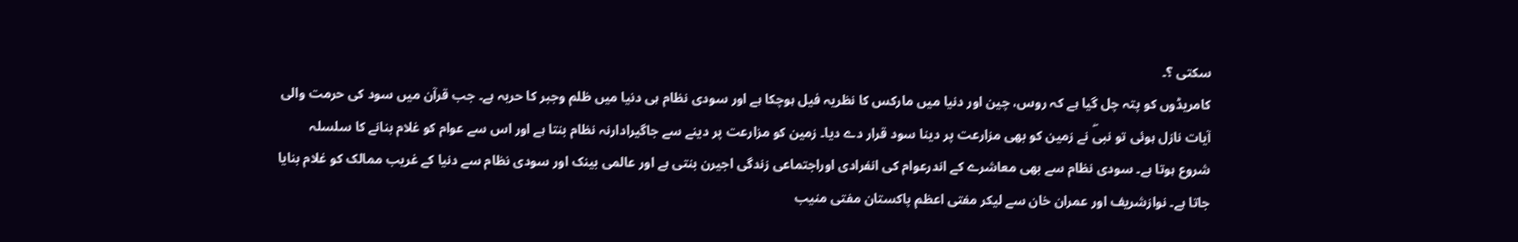سکتی ؟۔
کامریڈوں کو پتہ چل گیا ہے کہ روس، چین اور دنیا میں مارکس کا نظریہ فیل ہوچکا ہے اور سودی نظام ہی دنیا میں ظلم وجبر کا حربہ ہے۔ جب قرآن میں سود کی حرمت والی آیات نازل ہوئی تو نبیۖ نے زمین کو بھی مزارعت پر دینا سود قرار دے دیا۔ زمین کو مزارعت پر دینے سے جاگیرادارنہ نظام بنتا ہے اور اس سے عوام کو غلام بنانے کا سلسلہ شروع ہوتا ہے۔ سودی نظام سے بھی معاشرے کے اندرعوام کی انفرادی اوراجتماعی زندگی اجیرن بنتی ہے اور عالمی بینک اور سودی نظام سے دنیا کے غریب ممالک کو غلام بنایا جاتا ہے۔ نوازشریف اور عمران خان سے لیکر مفتی اعظم پاکستان مفتی منیب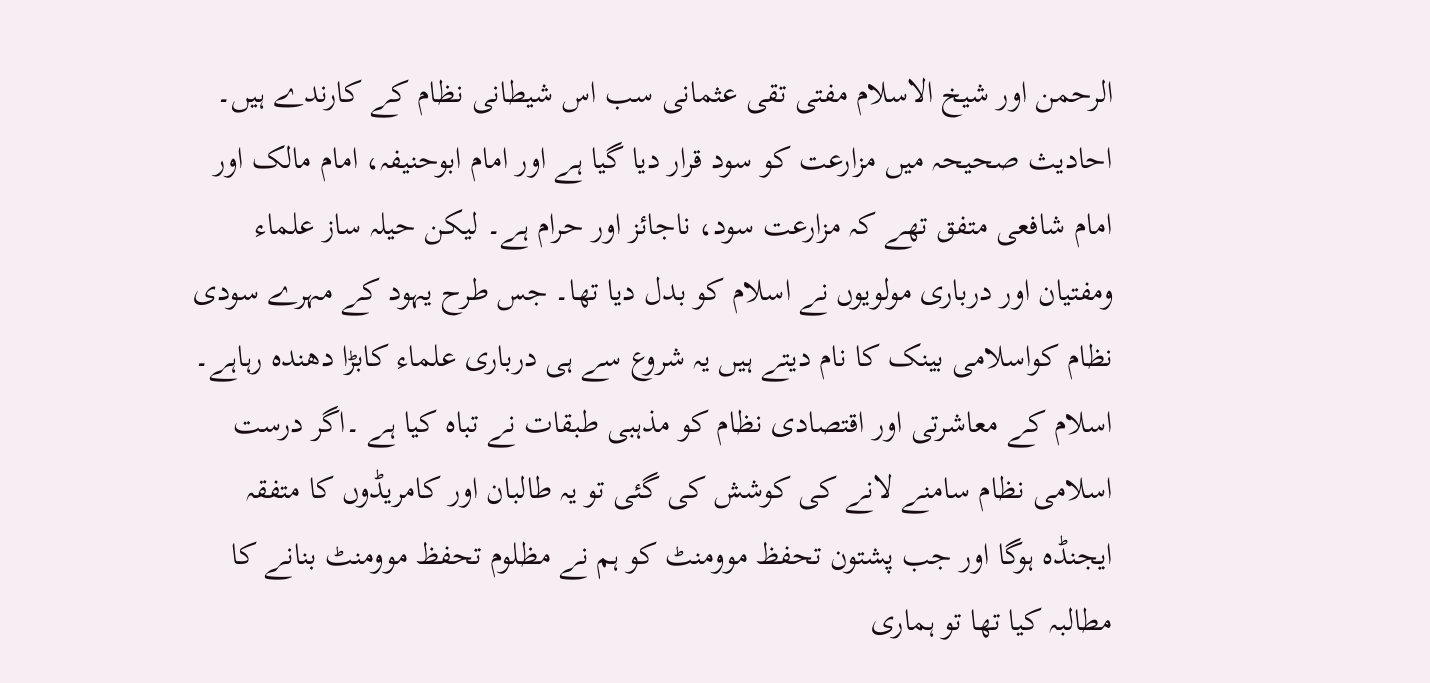الرحمن اور شیخ الاسلام مفتی تقی عثمانی سب اس شیطانی نظام کے کارندے ہیں۔ احادیث صحیحہ میں مزارعت کو سود قرار دیا گیا ہے اور امام ابوحنیفہ، امام مالک اور امام شافعی متفق تھے کہ مزارعت سود، ناجائز اور حرام ہے۔ لیکن حیلہ ساز علماء ومفتیان اور درباری مولویوں نے اسلام کو بدل دیا تھا۔ جس طرح یہود کے مہرے سودی نظام کواسلامی بینک کا نام دیتے ہیں یہ شروع سے ہی درباری علماء کابڑا دھندہ رہاہے۔
اسلام کے معاشرتی اور اقتصادی نظام کو مذہبی طبقات نے تباہ کیا ہے ۔اگر درست اسلامی نظام سامنے لانے کی کوشش کی گئی تو یہ طالبان اور کامریڈوں کا متفقہ ایجنڈہ ہوگا اور جب پشتون تحفظ موومنٹ کو ہم نے مظلوم تحفظ موومنٹ بنانے کا مطالبہ کیا تھا تو ہماری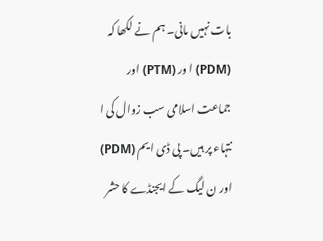بات نہیں مانی۔ ہم نے لکھا کہ (PDM) ا ور (PTM) اور جماعت اسلامی سب زوال کی ا نتہاء پر ہیں۔ پی ڈی ایم (PDM) اور ن لیگ کے ایجنڈے کا حشر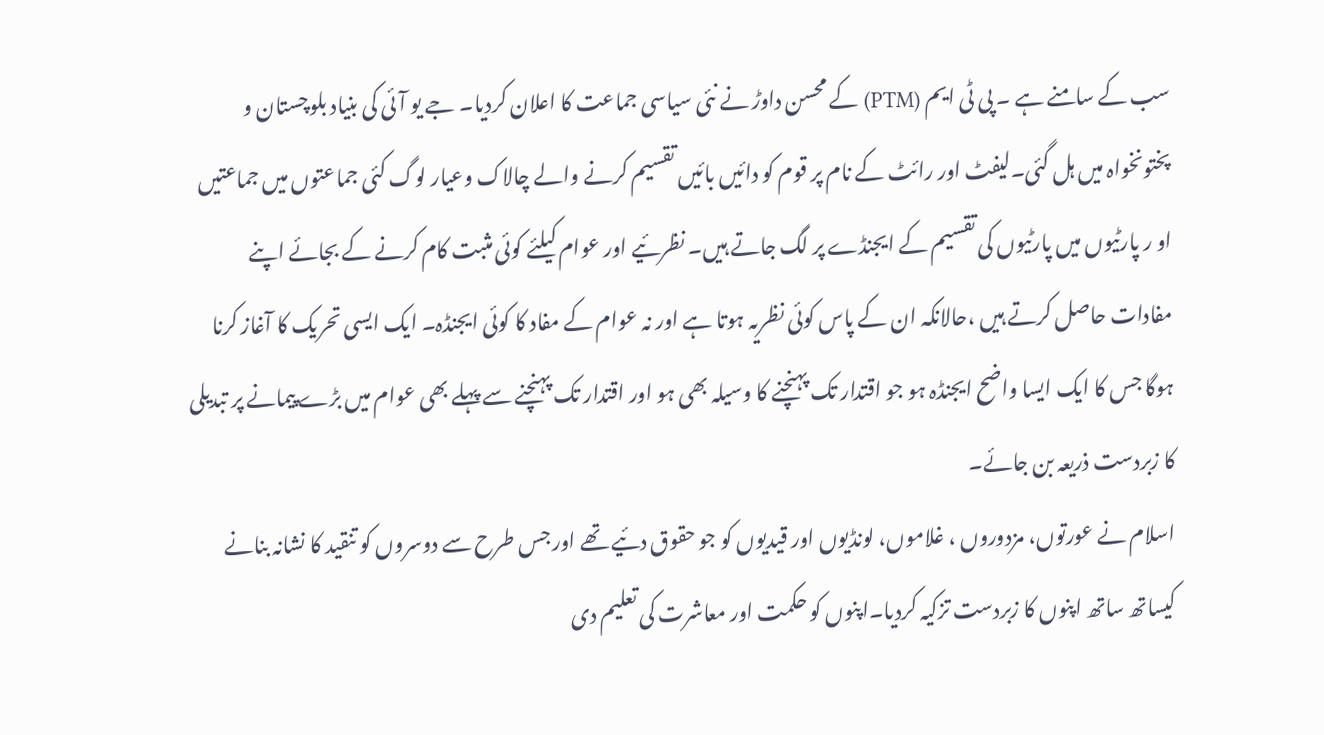سب کے سامنے ہے ۔ پی ٹی ایم (PTM) کے محسن داوڑ نے نئی سیاسی جماعت کا اعلان کردیا۔ جے یو آئی کی بنیاد بلوچستان و پختونخواہ میں ہل گئی۔لیفٹ اور رائٹ کے نام پر قوم کو دائیں بائیں تقسیم کرنے والے چالاک وعیار لوگ کئی جماعتوں میں جماعتیں او ر پارٹیوں میں پارٹیوں کی تقسیم کے ایجنڈے پر لگ جاتے ہیں۔ نظرئیے اور عوام کیلئے کوئی مثبت کام کرنے کے بجائے اپنے مفادات حاصل کرتے ہیں ،حالانکہ ان کے پاس کوئی نظریہ ہوتا ہے اور نہ عوام کے مفاد کا کوئی ایجنڈہ۔ ایک ایسی تحریک کا آغاز کرنا ہوگا جس کا ایک ایسا واضح ایجنڈہ ہو جو اقتدار تک پہنچنے کا وسیلہ بھی ہو اور اقتدار تک پہنچنے سے پہلے بھی عوام میں بڑے پیمانے پر تبدیلی کا زبردست ذریعہ بن جائے۔
اسلام نے عورتوں، مزدوروں ، غلاموں، لونڈیوں اور قیدیوں کو جو حقوق دئیے تھے اور جس طرح سے دوسروں کو تنقید کا نشانہ بنانے کیساتھ ساتھ اپنوں کا زبردست تزکیہ کردیا۔اپنوں کو حکمت اور معاشرت کی تعلیم دی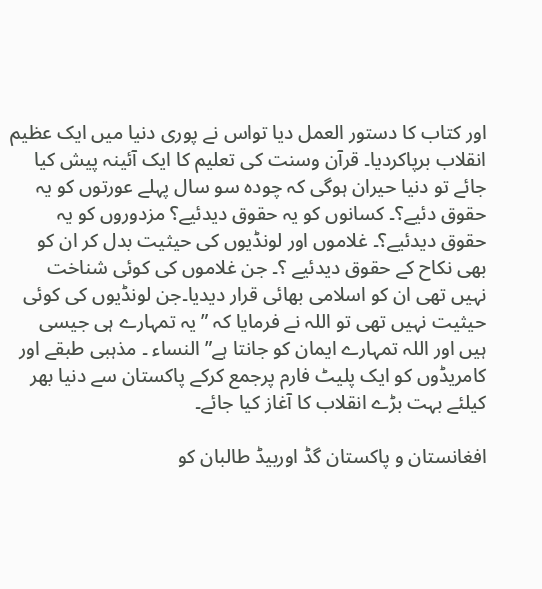اور کتاب کا دستور العمل دیا تواس نے پوری دنیا میں ایک عظیم انقلاب برپاکردیا۔ قرآن وسنت کی تعلیم کا ایک آئینہ پیش کیا جائے تو دنیا حیران ہوگی کہ چودہ سو سال پہلے عورتوں کو یہ حقوق دئیے؟۔ کسانوں کو یہ حقوق دیدئیے؟ مزدوروں کو یہ حقوق دیدئیے؟۔ غلاموں اور لونڈیوں کی حیثیت بدل کر ان کو بھی نکاح کے حقوق دیدئیے ؟۔ جن غلاموں کی کوئی شناخت نہیں تھی ان کو اسلامی بھائی قرار دیدیا۔جن لونڈیوں کی کوئی حیثیت نہیں تھی تو اللہ نے فرمایا کہ ”یہ تمہارے ہی جیسی ہیں اور اللہ تمہارے ایمان کو جانتا ہے” النساء ۔ مذہبی طبقے اور کامریڈوں کو ایک پلیٹ فارم پرجمع کرکے پاکستان سے دنیا بھر کیلئے بہت بڑے انقلاب کا آغاز کیا جائے۔

افغانستان و پاکستان گڈ اوربیڈ طالبان کو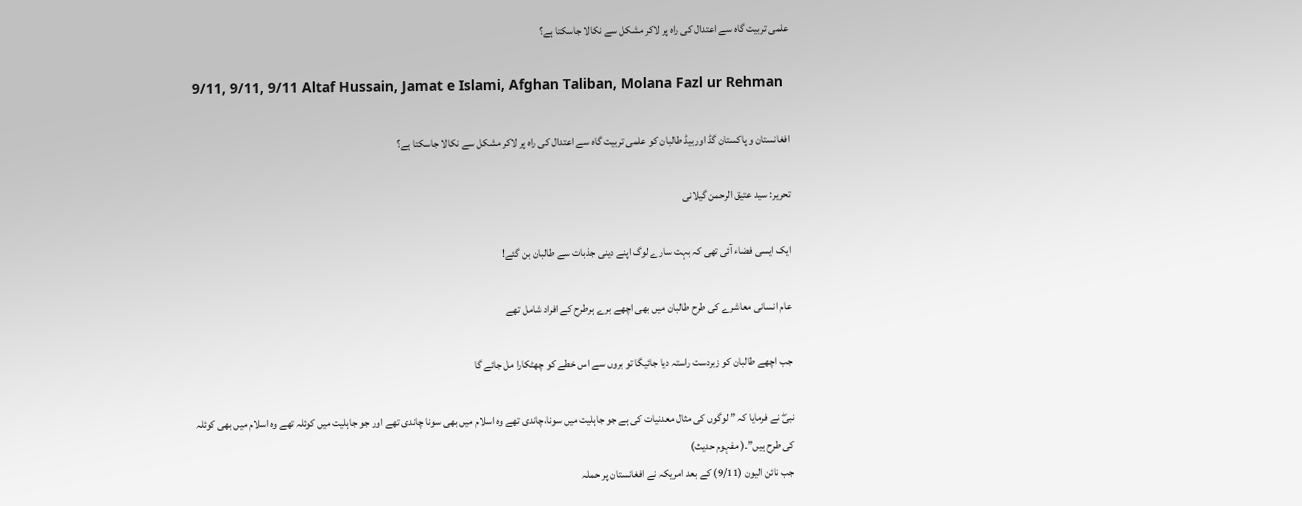علمی تربیت گاہ سے اعتدال کی راہ پر لاکر مشکل سے نکالا جاسکتا ہے؟

9/11, 9/11, 9/11 Altaf Hussain, Jamat e Islami, Afghan Taliban, Molana Fazl ur Rehman

افغانستان و پاکستان گڈ اوربیڈ طالبان کو علمی تربیت گاہ سے اعتدال کی راہ پر لاکر مشکل سے نکالا جاسکتا ہے؟

تحریر: سید عتیق الرحمن گیلانی

ایک ایسی فضاء آئی تھی کہ بہت سارے لوگ اپنے دینی جذبات سے طالبان بن گئے!

عام انسانی معاشرے کی طرح طالبان میں بھی اچھے برے ہرطرح کے افراد شامل تھے

جب اچھے طالبان کو زبردست راستہ دیا جائیگا تو بروں سے اس خطے کو چھٹکارا مل جائے گا

نبیۖ نے فرمایا کہ ” لوگوں کی مثال معدنیات کی ہے جو جاہلیت میں سونا،چاندی تھے وہ اسلام میں بھی سونا چاندی تھے اور جو جاہلیت میں کوئلہ تھے وہ اسلام میں بھی کوئلہ کی طرح ہیں”۔( مفہوم حدیث)
جب نائن الیون (9/11) کے بعد امریکہ نے افغانستان پر حملہ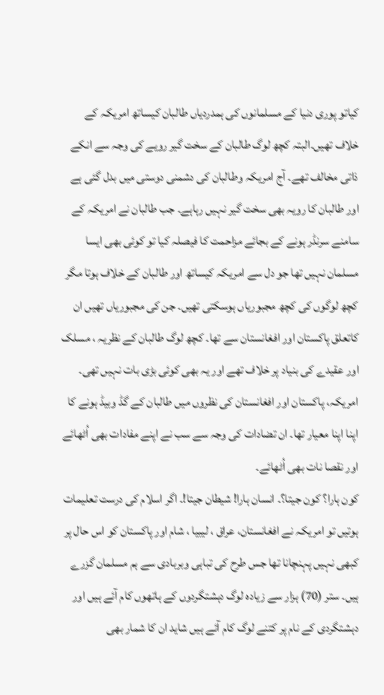کیاتو پوری دنیا کے مسلمانوں کی ہمدردیاں طالبان کیساتھ امریکہ کے خلاف تھیں۔البتہ کچھ لوگ طالبان کے سخت گیر رویے کی وجہ سے انکے ذاتی مخالف تھے۔ آج امریکہ وطالبان کی دشمنی دوستی میں بدل گئی ہے اور طالبان کا رویہ بھی سخت گیر نہیں رہاہے۔ جب طالبان نے امریکہ کے سامنے سرنڈر ہونے کے بجائے مزاحمت کا فیصلہ کیا تو کوئی بھی ایسا مسلمان نہیں تھا جو دل سے امریکہ کیساتھ اور طالبان کے خلاف ہوتا مگر کچھ لوگوں کی کچھ مجبوریاں ہوسکتی تھیں۔ جن کی مجبوریاں تھیں ان کاتعلق پاکستان اور افغانستان سے تھا۔ کچھ لوگ طالبان کے نظریہ ، مسلک اور عقیدے کی بنیاد پر خلاف تھے اور یہ بھی کوئی بڑی بات نہیں تھی۔ امریکہ، پاکستان اور افغانستان کی نظروں میں طالبان کے گڈ وبیڈ ہونے کا اپنا اپنا معیار تھا۔ ان تضادات کی وجہ سے سب نے اپنے مفادات بھی اُٹھائے اور نقصا نات بھی اُٹھائے۔
کون ہارا؟ کون جیتا؟۔ انسان ہارا! شیطان جیتا!۔ اگر اسلام کی درست تعلیمات ہوتیں تو امریکہ نے افغانستان، عراق ، لیبیا ، شام اور پاکستان کو اس حال پر کبھی نہیں پہنچانا تھا جس طرح کی تباہی وبربادی سے ہم مسلمان گزرے ہیں۔ ستر (70) ہزار سے زیادہ لوگ دہشتگردوں کے ہاتھوں کام آئے ہیں اور دہشتگردی کے نام پر کتنے لوگ کام آئے ہیں شاید ان کا شمار بھی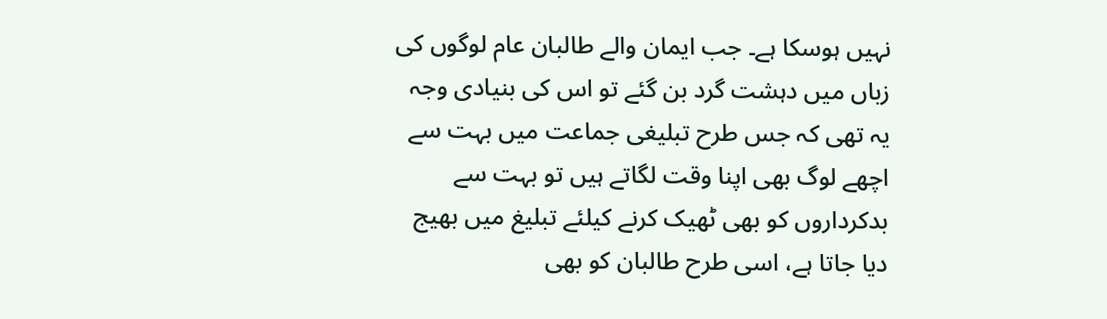نہیں ہوسکا ہے۔ جب ایمان والے طالبان عام لوگوں کی زباں میں دہشت گرد بن گئے تو اس کی بنیادی وجہ یہ تھی کہ جس طرح تبلیغی جماعت میں بہت سے اچھے لوگ بھی اپنا وقت لگاتے ہیں تو بہت سے بدکرداروں کو بھی ٹھیک کرنے کیلئے تبلیغ میں بھیج دیا جاتا ہے، اسی طرح طالبان کو بھی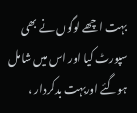بہت اچھے لوگوں نے بھی سپورٹ کیا اور اس میں شامل ہوگئے اوربہت بدکردار ،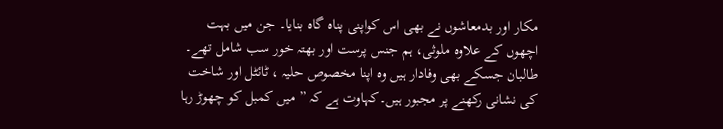مکار اور بدمعاشوں نے بھی اس کواپنی پناہ گاہ بنایا۔ جن میں بہت اچھوں کے علاوہ ملوثی، ہم جنس پرست اور بھتہ خور سب شامل تھے۔
طالبان جسکے بھی وفادار ہیں وہ اپنا مخصوص حلیہ ، ٹائٹل اور شاخت کی نشانی رکھنے پر مجبور ہیں۔کہاوت ہے کہ ” میں کمبل کو چھوڑ رہا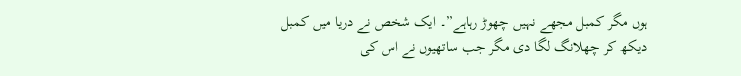ہوں مگر کمبل مجھے نہیں چھوڑ رہاہے”۔ ایک شخص نے دریا میں کمبل دیکھ کر چھلانگ لگا دی مگر جب ساتھیوں نے اس کی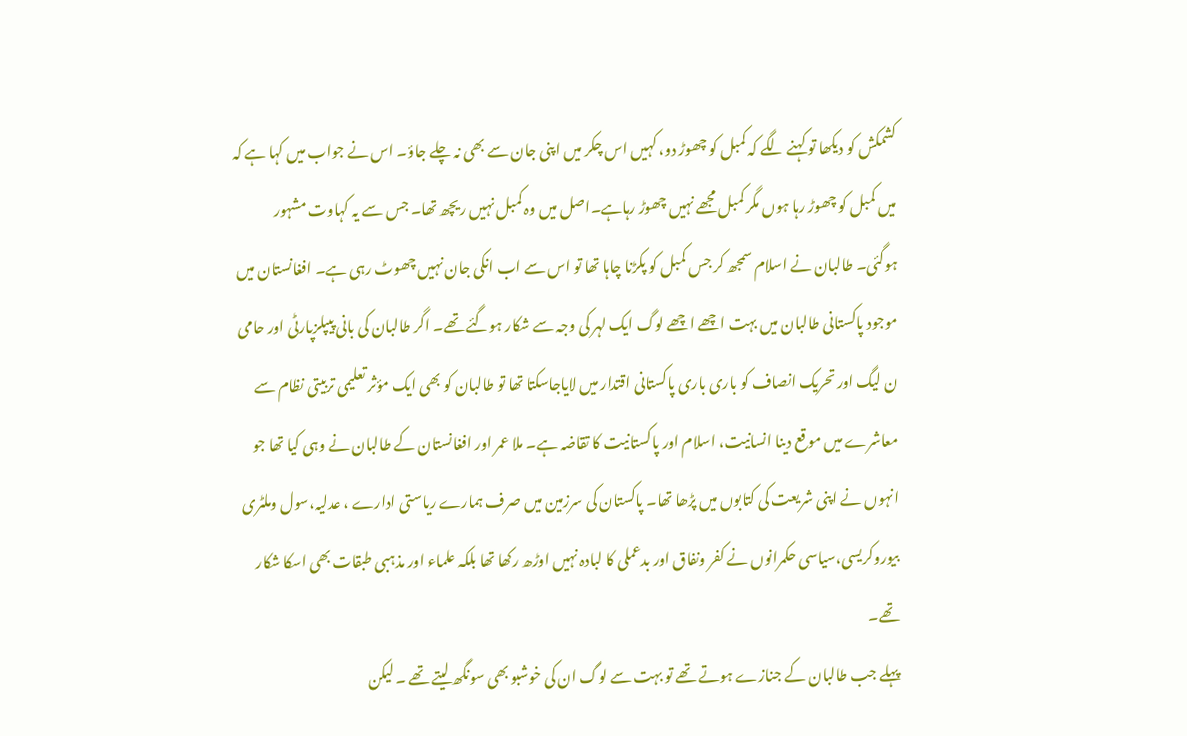کشمکش کو دیکھا تو کہنے لگے کہ کمبل کو چھوڑ دو، کہیں اس چکر میں اپنی جان سے بھی نہ چلے جاؤ۔ اس نے جواب میں کہا ہے کہ میں کمبل کو چھوڑ رہا ہوں مگر کمبل مجھے نہیں چھوڑ رہاہے۔اصل میں وہ کمبل نہیں ریچھ تھا۔ جس سے یہ کہاوت مشہور ہوگئی۔ طالبان نے اسلام سمجھ کر جس کمبل کو پکڑنا چاہا تھا تو اس سے اب انکی جان نہیں چھوٹ رہی ہے۔ افغانستان میں موجود پاکستانی طالبان میں بہت اچھے اچھے لوگ ایک لہر کی وجہ سے شکار ہوگئے تھے۔ اگر طالبان کی بانی پیپلزپارٹی اور حامی ن لیگ اور تحریک انصاف کو باری باری پاکستانی اقتدار میں لایاجاسکتا تھا تو طالبان کو بھی ایک مؤثر تعلیمی تربیتی نظام سے معاشرے میں موقع دینا انسانیت، اسلام اور پاکستانیت کا تقاضہ ہے۔ ملا عمر اور افغانستان کے طالبان نے وہی کیا تھا جو انہوں نے اپنی شریعت کی کتابوں میں پڑھا تھا۔ پاکستان کی سرزمین میں صرف ہمارے ریاستی ادارے ، عدلیہ،سول وملٹری بیوروکریسی،سیاسی حکمرانوں نے کفر ونفاق اور بدعملی کا لبادہ نہیں اوڑھ رکھا تھا بلکہ علماء اور مذہبی طبقات بھی اسکا شکار تھے۔
پہلے جب طالبان کے جنازے ہوتے تھے تو بہت سے لوگ ان کی خوشبو بھی سونگھ لیتے تھے ۔ لیکن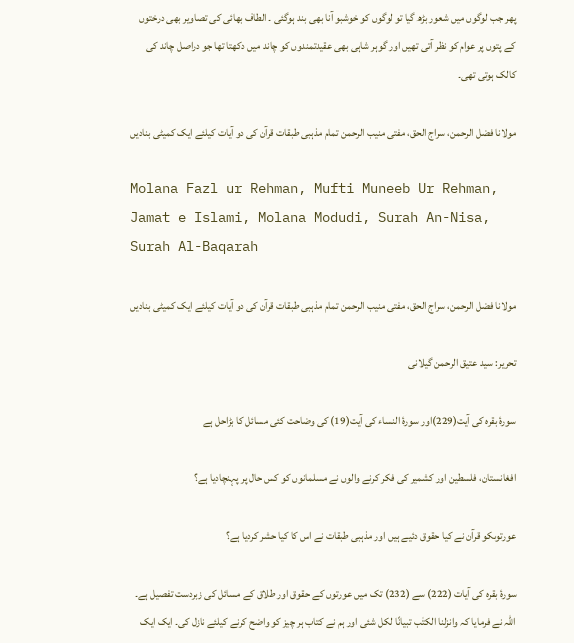پھر جب لوگوں میں شعور بڑھ گیا تو لوگوں کو خوشبو آنا بھی بند ہوگئی ۔ الطاف بھائی کی تصاویر بھی درختوں کے پتوں پر عوام کو نظر آتی تھیں اور گوہر شاہی بھی عقیدتمندوں کو چاند میں دکھتا تھا جو دراصل چاند کی کالک ہوتی تھی۔

مولانا فضل الرحمن، سراج الحق، مفتی منیب الرحمن تمام مذہبی طبقات قرآن کی دو آیات کیلئے ایک کمیٹی بنادیں

Molana Fazl ur Rehman, Mufti Muneeb Ur Rehman, Jamat e Islami, Molana Modudi, Surah An-Nisa, Surah Al-Baqarah

مولانا فضل الرحمن، سراج الحق، مفتی منیب الرحمن تمام مذہبی طبقات قرآن کی دو آیات کیلئے ایک کمیٹی بنادیں

تحریر: سید عتیق الرحمن گیلانی

سورۂ بقرہ کی آیت(229)اور سورۂ النساء کی آیت(19) کی وضاحت کئی مسائل کا بڑاحل ہے

افغانستان، فلسطین اور کشمیر کی فکر کرنے والوں نے مسلمانوں کو کس حال پر پہنچادیا ہے؟

عورتوںکو قرآن نے کیا حقوق دئیے ہیں اور مذہبی طبقات نے اس کا کیا حشر کردیا ہے؟

سورۂ بقرہ کی آیات (222) سے (232) تک میں عورتوں کے حقوق اور طلاق کے مسائل کی زبردست تفصیل ہے۔ اللہ نے فرمایا کہ وانزلنا الکتٰب تبیانًا لکل شئی اور ہم نے کتاب ہر چیز کو واضح کرنے کیلئے نازل کی۔ ایک ایک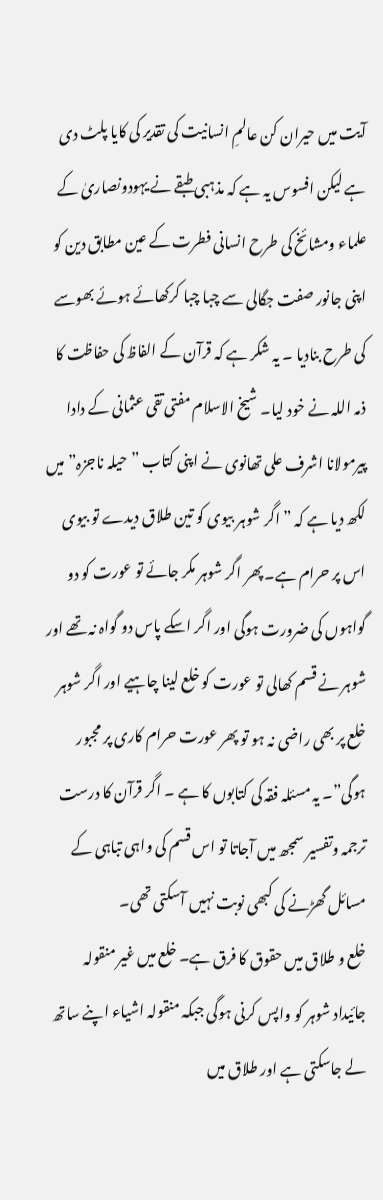آیت میں حیران کن عالمِ انسانیت کی تقدیر کی کایا پلٹ دی ہے لیکن افسوس یہ ہے کہ مذہبی طبقے نے یہودونصاریٰ کے علماء ومشائخ کی طرح انسانی فطرت کے عین مطابق دین کو اپنی جانور صفت جگالی سے چبا چبا کرکھائے ہوئے بھوسے کی طرح بنادیا ۔ یہ شکر ہے کہ قرآن کے الفاظ کی حفاظت کا ذمہ اللہ نے خود لیا۔ شیخ الاسلام مفتی تقی عثمانی کے دادا پیرمولانا اشرف علی تھانوی نے اپنی کتاب ” حیلہ ناجزہ” میں لکھ دیا ہے کہ ” اگر شوہر بیوی کو تین طلاق دیدے تو بیوی اس پر حرام ہے۔ پھر اگر شوہر مکر جائے تو عورت کو دو گواہوں کی ضرورت ہوگی اور اگر اسکے پاس دو گواہ نہ تھے اور شوہر نے قسم کھالی تو عورت کو خلع لینا چاہیے اور اگر شوہر خلع پر بھی راضی نہ ہو تو پھر عورت حرام کاری پر مجبور ہوگی”۔ یہ مسئلہ فقہ کی کتابوں کا ہے ۔ اگر قرآن کا درست ترجمہ وتفسیر سمجھ میں آجاتا تو اس قسم کی واہی تباہی کے مسائل گھڑنے کی کبھی نوبت نہیں آسکتی تھی۔
خلع و طلاق میں حقوق کا فرق ہے۔ خلع میں غیر منقولہ جائیداد شوہر کو واپس کرنی ہوگی جبکہ منقولہ اشیاء اپنے ساتھ لے جاسکتی ہے اور طلاق میں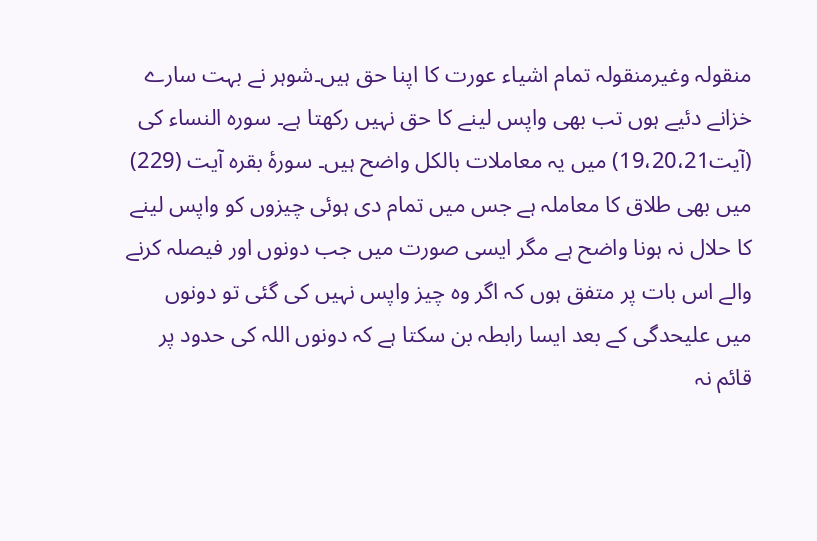منقولہ وغیرمنقولہ تمام اشیاء عورت کا اپنا حق ہیں۔شوہر نے بہت سارے خزانے دئیے ہوں تب بھی واپس لینے کا حق نہیں رکھتا ہے۔ سورہ النساء کی (آیت19،20،21) میں یہ معاملات بالکل واضح ہیں۔ سورۂ بقرہ آیت (229) میں بھی طلاق کا معاملہ ہے جس میں تمام دی ہوئی چیزوں کو واپس لینے کا حلال نہ ہونا واضح ہے مگر ایسی صورت میں جب دونوں اور فیصلہ کرنے والے اس بات پر متفق ہوں کہ اگر وہ چیز واپس نہیں کی گئی تو دونوں میں علیحدگی کے بعد ایسا رابطہ بن سکتا ہے کہ دونوں اللہ کی حدود پر قائم نہ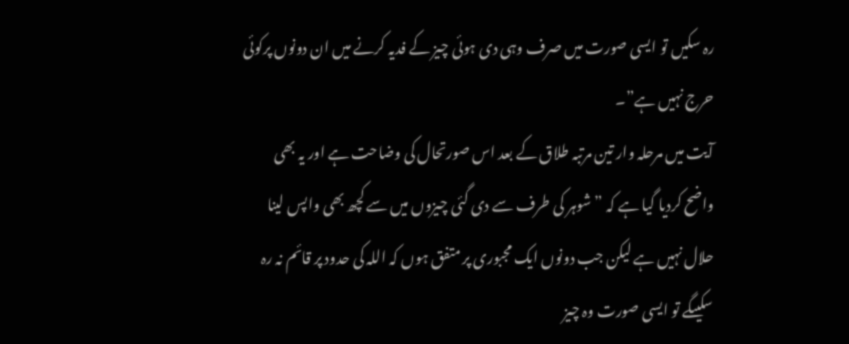رہ سکیں تو ایسی صورت میں صرف وہی دی ہوئی چیز کے فدیہ کرنے میں ان دونوں پرکوئی حرج نہیں ہے”۔
آیت میں مرحلہ وار تین مرتبہ طلاق کے بعد اس صورتحال کی وضاحت ہے اور یہ بھی واضح کردیا گیا ہے کہ ”شوہر کی طرف سے دی گئی چیزوں میں سے کچھ بھی واپس لینا حلال نہیں ہے لیکن جب دونوں ایک مجبوری پر متفق ہوں کہ اللہ کی حدود پر قائم نہ رہ سکیںگے تو ایسی صورت وہ چیز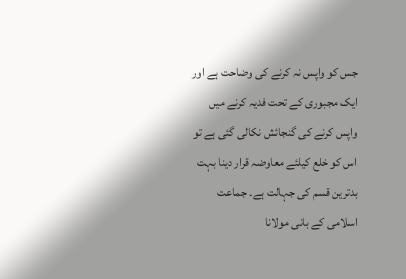جس کو واپس نہ کرنے کی وضاحت ہے اور ایک مجبوری کے تحت فدیہ کرنے میں واپس کرنے کی گنجائش نکالی گئی ہے تو اس کو خلع کیلئے معاوضہ قرار دینا بہت بدترین قسم کی جہالت ہے۔ جماعت اسلامی کے بانی مولانا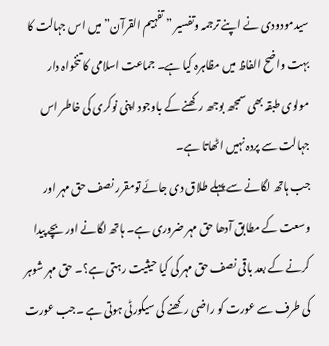سیدمودودی نے اپنے ترجمہ وتفسیر ” تفہیم القرآن” میں اس جہالت کا بہت واضح الفاظ میں مظاہرہ کیا ہے۔ جماعت اسلامی کا تنخواہ دار مولوی طبقہ بھی سمجھ بوجھ رکھنے کے باوجود اپنی نوکری کی خاطر اس جہالت سے پردہ نہیں اٹھاتا ہے۔
جب ہاتھ لگانے سے پہلے طلاق دی جائے تومقرر نصف حق مہر اور وسعت کے مطابق آدھا حق مہر ضروری ہے۔ ہاتھ لگانے اور بچے پیدا کرنے کے بعد باقی نصف حق مہر کی کیا حیثیت رہتی ہے؟۔ حق مہر شوہر کی طرف سے عورت کو راضی رکھنے کی سیکورٹی ہوتی ہے ۔جب عورت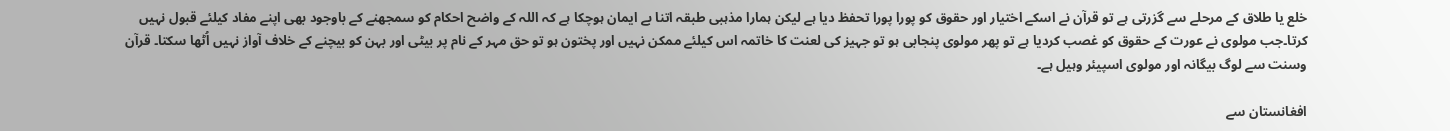خلع یا طلاق کے مرحلے سے گزرتی ہے تو قرآن نے اسکے اختیار اور حقوق کو پورا پورا تحفظ دیا ہے لیکن ہمارا مذہبی طبقہ اتنا بے ایمان ہوچکا ہے کہ اللہ کے واضح احکام کو سمجھنے کے باوجود بھی اپنے مفاد کیلئے قبول نہیں کرتا۔جب مولوی نے عورت کے حقوق کو غصب کردیا ہے تو پھر مولوی پنجابی ہو تو جہیز کی لعنت کا خاتمہ اس کیلئے ممکن نہیں اور پختون ہو تو حق مہر کے نام پر بیٹی اور بہن کو بیچنے کے خلاف آواز نہیں اُٹھا سکتا۔ قرآن وسنت سے لوگ بیگانہ اور مولوی اسپیئر وہیل ہے۔

افغانستان سے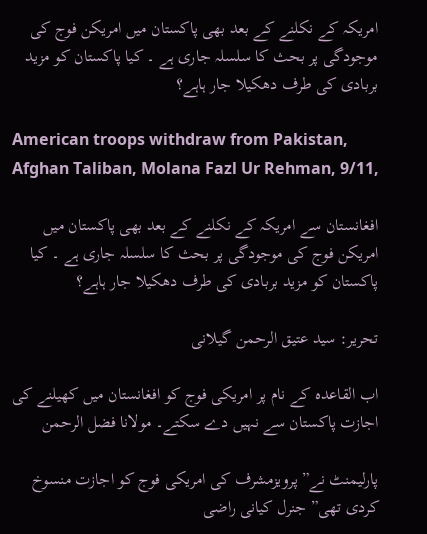امریکہ کے نکلنے کے بعد بھی پاکستان میں امریکن فوج کی موجودگی پر بحث کا سلسلہ جاری ہے ۔ کیا پاکستان کو مزید بربادی کی طرف دھکیلا جار ہاہے؟

American troops withdraw from Pakistan, Afghan Taliban, Molana Fazl Ur Rehman, 9/11,

افغانستان سے امریکہ کے نکلنے کے بعد بھی پاکستان میں امریکن فوج کی موجودگی پر بحث کا سلسلہ جاری ہے ۔ کیا پاکستان کو مزید بربادی کی طرف دھکیلا جار ہاہے؟

تحریر: سید عتیق الرحمن گیلانی

اب القاعدہ کے نام پر امریکی فوج کو افغانستان میں کھیلنے کی اجازت پاکستان سے نہیں دے سکتے۔ مولانا فضل الرحمن

پارلیمنٹ نے” پرویزمشرف کی امریکی فوج کو اجازت منسوخ کردی تھی” جنرل کیانی راضی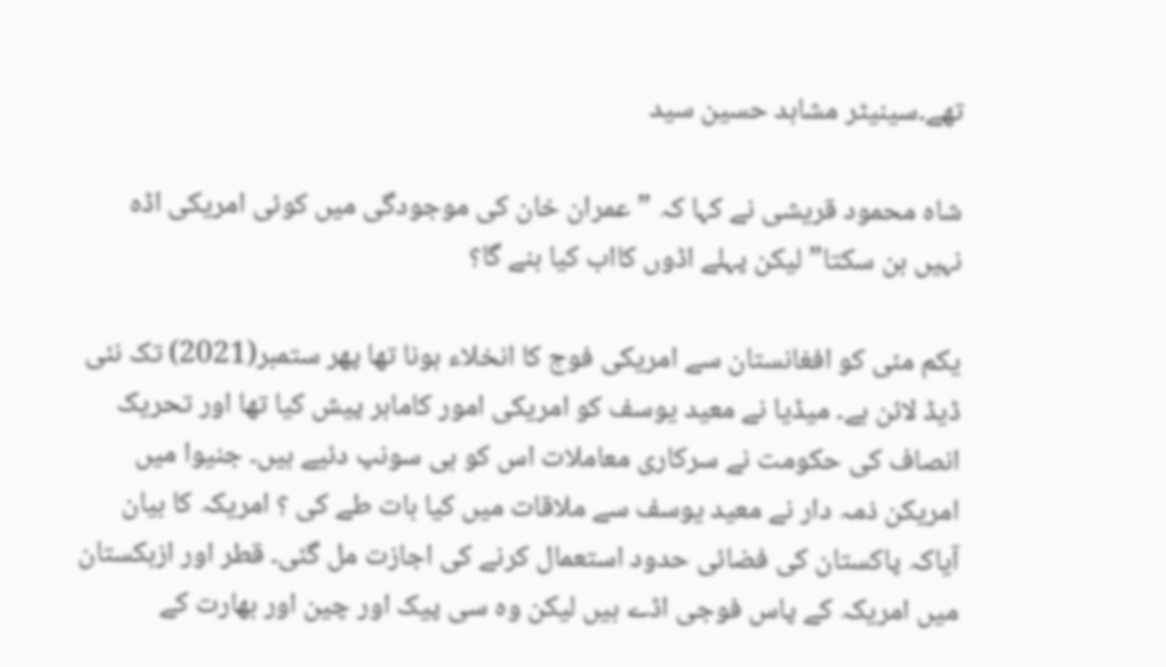تھے۔سینیٹر مشاہد حسین سید

شاہ محمود قریشی نے کہا کہ ”عمران خان کی موجودگی میں کوئی امریکی اڈہ نہیں بن سکتا” لیکن پہلے اڈوں کااب کیا بنے گا؟

یکم مئی کو افغانستان سے امریکی فوج کا انخلاء ہونا تھا پھر ستمبر(2021) تک نئی ڈیڈ لائن ہے۔ میڈیا نے معید یوسف کو امریکی امور کاماہر پیش کیا تھا اور تحریک انصاف کی حکومت نے سرکاری معاملات اس کو ہی سونپ دئیے ہیں۔ جنیوا میں امریکن ذمہ دار نے معید یوسف سے ملاقات میں کیا بات طے کی ؟ امریکہ کا بیان آیاکہ پاکستان کی فضائی حدود استعمال کرنے کی اجازت مل گئی۔ قطر اور ازبکستان میں امریکہ کے پاس فوجی اڈے ہیں لیکن وہ سی پیک اور چین اور بھارت کے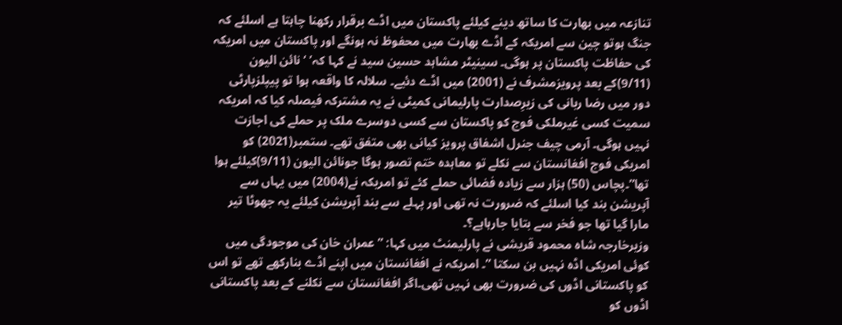تنازعہ میں بھارت کا ساتھ دینے کیلئے پاکستان میں اڈے برقرار رکھنا چاہتا ہے اسلئے کہ جنگ ہوتو چین سے امریکہ کے اڈے بھارت میں محفوظ نہ ہونگے اور پاکستان میں امریکہ کی حفاظت پاکستان پر ہوگی۔ سینیٹر مشاہد حسین سید نے کہا کہ’ ‘ نائن الیون (9/11)کے بعد پرویزمشرف نے (2001) میں اڈے دئیے۔ سلالہ کا واقعہ ہوا تو پیپلزپارٹی دور میں رضا ربانی کی زیرِصدارت پارلیمانی کمیٹی نے یہ مشترکہ فیصلہ کیا کہ امریکہ سمیت کسی غیرملکی فوج کو پاکستان سے کسی دوسرے ملک پر حملے کی اجازت نہیں ہوگی۔ آرمی چیف جنرل اشفاق پرویز کیانی بھی متفق تھے۔ ستمبر(2021) کو امریکی فوج افغانستان سے نکلے تو معاہدہ ختم تصور ہوگا جونائن الیون (9/11)کیلئے ہوا تھا”۔پچاس (50) ہزار سے زیادہ فضائی حملے کئے تو امریکہ نے(2004) میں یہاں سے آپریشن بند کیا اسلئے کہ ضرورت نہ تھی اور پہلے سے بند آپریشن کیلئے یہ جھوٹا تیر مارا گیا تھا جو فخر سے بتایا جارہاہے؟۔
وزیرخارجہ شاہ محمود قریشی نے پارلیمنٹ میں کہا: ” عمران خان کی موجودگی میں کوئی امریکی اڈہ نہیں بن سکتا ”۔ امریکہ نے افغانستان میں اپنے اڈے بنارکھے تھے تو اس کو پاکستانی اڈوں کی ضرورت بھی نہیں تھی۔اگر افغانستان سے نکلنے کے بعد پاکستانی اڈوں کو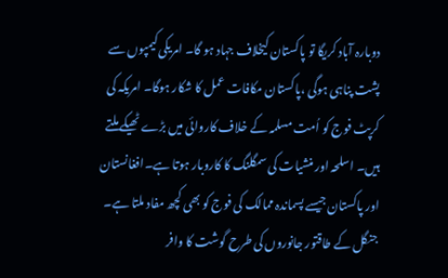دوبارہ آباد کریگا تو پاکستان کیخلاف جہاد ہو گا۔ امریکی کیمپوں سے پشت پناہی ہوگی ،پاکستان مکافات عمل کا شکار ہوگا۔ امریکہ کی کرپٹ فوج کو اُمت مسلمہ کے خلاف کاروائی میں بڑے ٹھیکے ملتے ہیں۔ اسلحہ اور منشیات کی سمگلنگ کا کاروبار ہوتا ہے۔افغانستان اور پاکستان جیسے پسماندہ ممالک کی فوج کو بھی کچھ مفاد ملتا ہے۔ جنگل کے طاقتور جانوروں کی طرح گوشت کا وافر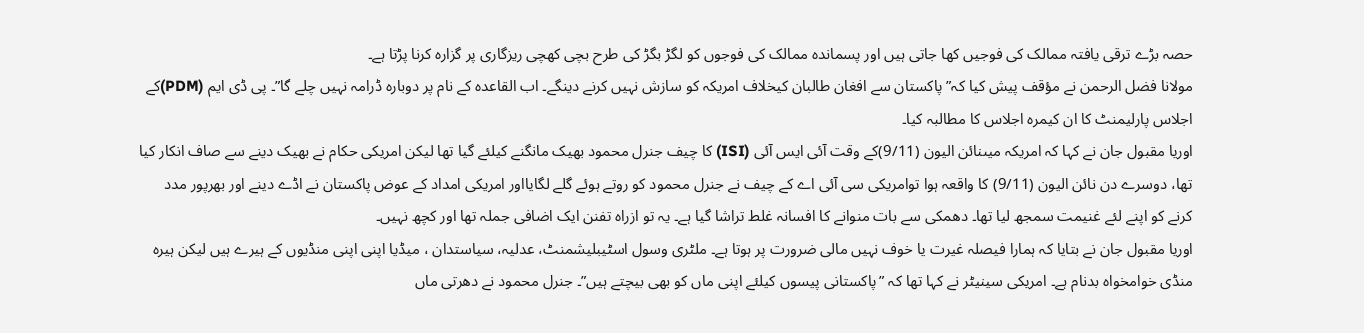حصہ بڑے ترقی یافتہ ممالک کی فوجیں کھا جاتی ہیں اور پسماندہ ممالک کی فوجوں کو لگڑ بگڑ کی طرح بچی کھچی ریزگاری پر گزارہ کرنا پڑتا ہے۔
مولانا فضل الرحمن نے مؤقف پیش کیا کہ” پاکستان سے افغان طالبان کیخلاف امریکہ کو سازش نہیں کرنے دینگے۔ اب القاعدہ کے نام پر دوبارہ ڈرامہ نہیں چلے گا”۔ پی ڈی ایم (PDM)کے اجلاس پارلیمنٹ کا ان کیمرہ اجلاس کا مطالبہ کیا۔
اوریا مقبول جان نے کہا کہ امریکہ میںنائن الیون (9/11)کے وقت آئی ایس آئی (ISI) کا چیف جنرل محمود بھیک مانگنے کیلئے گیا تھا لیکن امریکی حکام نے بھیک دینے سے صاف انکار کیا تھا، دوسرے دن نائن الیون (9/11) کا واقعہ ہوا توامریکی سی آئی اے کے چیف نے جنرل محمود کو روتے ہوئے گلے لگایااور امریکی امداد کے عوض پاکستان نے اڈے دینے اور بھرپور مدد کرنے کو اپنے لئے غنیمت سمجھ لیا تھا۔ دھمکی سے بات منوانے کا افسانہ غلط تراشا گیا ہے۔ یہ تو ازراہ تفنن ایک اضافی جملہ تھا اور کچھ نہیں۔
اوریا مقبول جان نے بتایا کہ ہمارا فیصلہ غیرت یا خوف نہیں مالی ضرورت پر ہوتا ہے۔ ملٹری وسول اسٹیبلیشمنٹ، عدلیہ، سیاستدان ، میڈیا اپنی اپنی منڈیوں کے ہیرے ہیں لیکن ہیرہ منڈی خوامخواہ بدنام ہے۔ امریکی سینیٹر نے کہا تھا کہ ”پاکستانی پیسوں کیلئے اپنی ماں کو بھی بیچتے ہیں”۔ جنرل محمود نے دھرتی ماں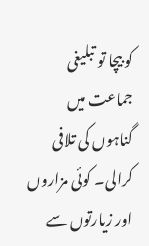کو بیچا تو تبلیغی جماعت میں گناہوں کی تلافی کرالی۔ کوئی مزاروں اور زیارتوں سے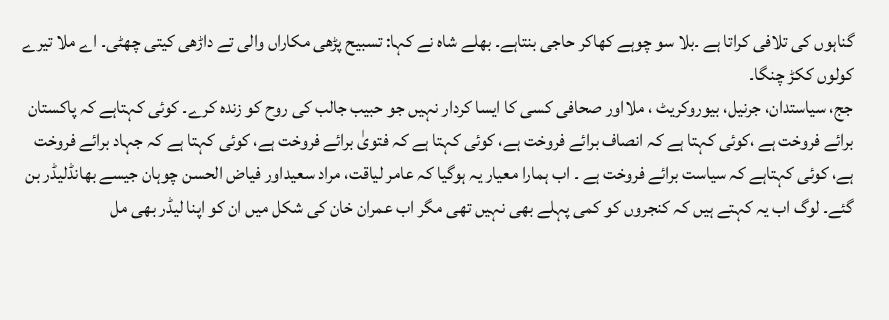گناہوں کی تلافی کراتا ہے ۔بلا سو چوہے کھاکر حاجی بنتاہے۔ بھلے شاہ نے کہا: تسبیح پڑھی مکاراں والی تے داڑھی کیتی چھٹی۔ اے ملا تیرے کولوں ککڑ چنگا۔
جج، سیاستدان، جرنیل، بیوروکریٹ ، ملااور صحافی کسی کا ایسا کردار نہیں جو حبیب جالب کی روح کو زندہ کرے۔ کوئی کہتاہے کہ پاکستان برائے فروخت ہے ،کوئی کہتا ہے کہ انصاف برائے فروخت ہے، کوئی کہتا ہے کہ فتویٰ برائے فروخت ہے، کوئی کہتا ہے کہ جہاد برائے فروخت ہے، کوئی کہتاہے کہ سیاست برائے فروخت ہے ۔ اب ہمارا معیار یہ ہوگیا کہ عامر لیاقت، مراد سعیداور فیاض الحسن چوہان جیسے بھانڈلیڈر بن گئے۔ لوگ اب یہ کہتے ہیں کہ کنجروں کو کمی پہلے بھی نہیں تھی مگر اب عمران خان کی شکل میں ان کو اپنا لیڈر بھی مل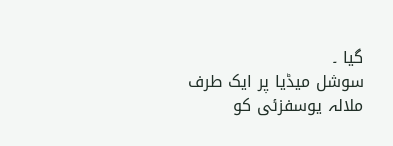گیا ۔
سوشل میڈیا پر ایک طرف ملالہ یوسفزئی کو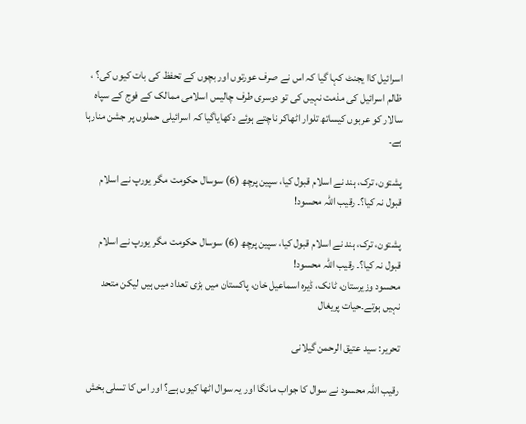اسرائیل کاا یجنٹ کہا گیا کہ اس نے صرف عورتوں اور بچوں کے تحفظ کی بات کیوں کی؟ ، ظالم اسرائیل کی مذمت نہیں کی تو دوسری طرف چالیس اسلامی ممالک کے فوج کے سپاہ سالار کو عربوں کیساتھ تلوار اٹھاکر ناچتے ہوئے دکھایاگیا کہ اسرائیلی حملوں پر جشن منارہا ہے۔

پشتون، ترک، ہند نے اسلام قبول کیا، سپین پرچھ (6) سوسال حکومت مگر یورپ نے اسلام قبول نہ کیا؟۔ رقیب اللہ محسود!

پشتون، ترک، ہند نے اسلام قبول کیا، سپین پرچھ (6) سوسال حکومت مگر یورپ نے اسلام قبول نہ کیا؟۔ رقیب اللہ محسود!
محسود وزیرستان، ٹانک، ڈیرہ اسماعیل خان، پاکستان میں بڑی تعداد میں ہیں لیکن متحد نہیں ہوتے۔حیات پریغال

تحریر: سید عتیق الرحمن گیلانی

رقیب اللہ محسود نے سوال کا جواب مانگا اور یہ سوال اٹھا کیوں ہے؟ اور اس کا تسلی بخش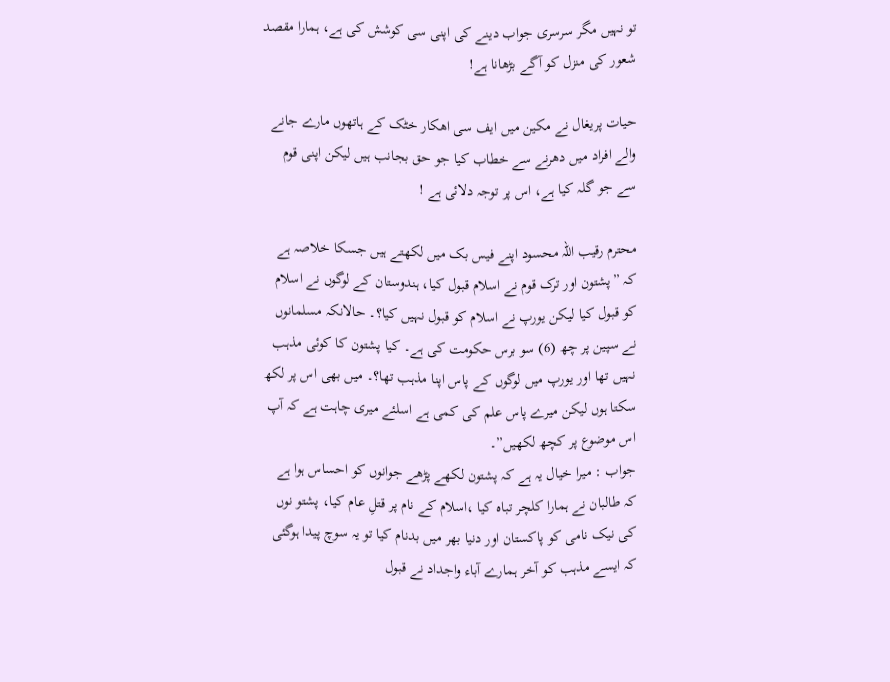تو نہیں مگر سرسری جواب دینے کی اپنی سی کوشش کی ہے، ہمارا مقصد شعور کی منزل کو آگے بڑھانا ہے!

حیات پریغال نے مکین میں ایف سی اھکار خٹک کے ہاتھوں مارے جانے والے افراد میں دھرنے سے خطاب کیا جو حق بجانب ہیں لیکن اپنی قوم سے جو گلہ کیا ہے، اس پر توجہ دلائی ہے !

محترم رقیب اللہ محسود اپنے فیس بک میں لکھتے ہیں جسکا خلاصہ ہے کہ ”پشتون اور ترک قوم نے اسلام قبول کیا، ہندوستان کے لوگوں نے اسلام کو قبول کیا لیکن یورپ نے اسلام کو قبول نہیں کیا؟۔ حالانکہ مسلمانوں نے سپین پر چھ (6) سو برس حکومت کی ہے۔ کیا پشتون کا کوئی مذہب نہیں تھا اور یورپ میں لوگوں کے پاس اپنا مذہب تھا؟۔ میں بھی اس پر لکھ سکتا ہوں لیکن میرے پاس علم کی کمی ہے اسلئے میری چاہت ہے کہ آپ اس موضوع پر کچھ لکھیں”۔
جواب : میرا خیال یہ ہے کہ پشتون لکھے پڑھے جوانوں کو احساس ہوا ہے کہ طالبان نے ہمارا کلچر تباہ کیا ،اسلام کے نام پر قتلِ عام کیا، پشتو نوں کی نیک نامی کو پاکستان اور دنیا بھر میں بدنام کیا تو یہ سوچ پیدا ہوگئی کہ ایسے مذہب کو آخر ہمارے آباء واجداد نے قبول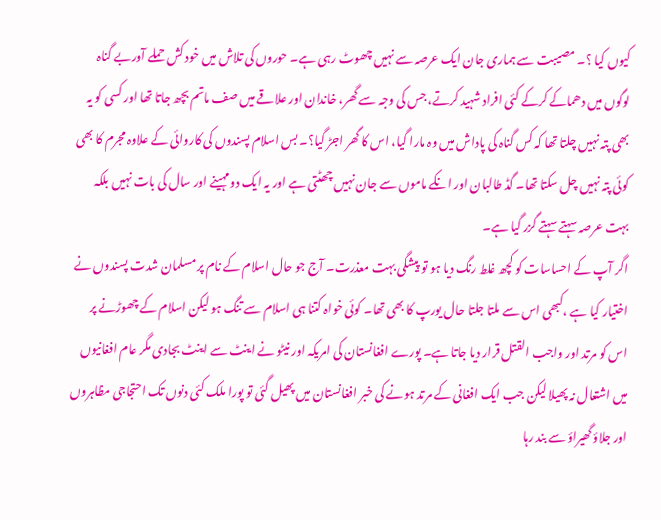کیوں کیا ؟۔ مصیبت سے ہماری جان ایک عرصہ سے نہیں چھوٹ رہی ہے۔ حوروں کی تلاش میں خود کش حملے آوربے گناہ لوگوں میں دھماکے کرکے کئی افراد شہید کرتے، جس کی وجہ سے گھر، خاندان اور علاقے میں صف ماتم بچھ جاتا تھا اور کسی کو یہ بھی پتہ نہیں چلتا تھا کہ کس گناہ کی پاداش میں وہ مارا گیا، اس کا گھر اجڑ گیا؟۔ بس اسلام پسندوں کی کاروائی کے علاوہ مجرم کا بھی کوئی پتہ نہیں چل سکتا تھا۔ گڈ طالبان اور انکے ماموں سے جان نہیں چھٹتی ہے اور یہ ایک دومہینے اور سال کی بات نہیں بلکہ بہت عرصہ سہتے سہتے گزر گیا ہے۔
اگر آپ کے احساسات کو کچھ غلط رنگ دیا ہو تو پیشگی بہت معذرت۔ آج جو حال اسلام کے نام پر مسلمان شدت پسندوں نے اختیار کیا ہے ،کبھی اس سے ملتا جلتا حال یورپ کا بھی تھا۔ کوئی خواہ کتنا ہی اسلام سے تنگ ہو لیکن اسلام کے چھوڑنے پر اس کو مرتد اور واجب القتل قرار دیا جاتا ہے۔ پورے افغانستان کی امریکہ اور نیٹو نے اینٹ سے اینٹ بجادی مگر عام افغانیوں میں اشتعال نہ پھیلا لیکن جب ایک افغانی کے مرتد ہونے کی خبر افغانستان میں پھیل گئی تو پورا ملک کئی دنوں تک احتجاجی مظاہروں اور جلاؤ گھیراؤ سے بند رہا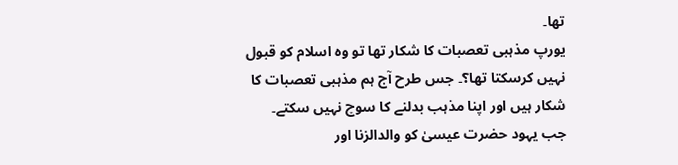تھا۔
یورپ مذہبی تعصبات کا شکار تھا تو وہ اسلام کو قبول نہیں کرسکتا تھا؟۔ جس طرح آج ہم مذہبی تعصبات کا شکار ہیں اور اپنا مذہب بدلنے کا سوچ نہیں سکتے۔ جب یہود حضرت عیسیٰ کو والدالزنا اور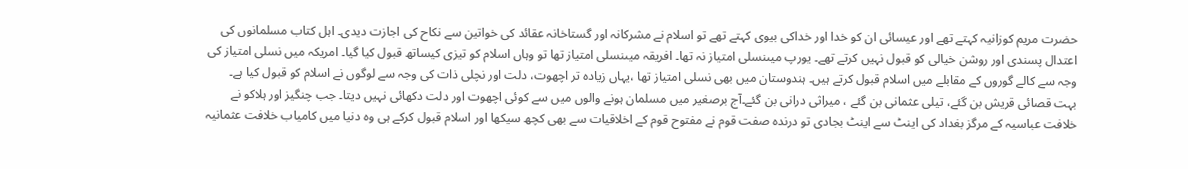حضرت مریم کوزانیہ کہتے تھے اور عیسائی ان کو خدا اور خداکی بیوی کہتے تھے تو اسلام نے مشرکانہ اور گستاخانہ عقائد کی خواتین سے نکاح کی اجازت دیدی۔ اہل کتاب مسلمانوں کی اعتدال پسندی اور روشن خیالی کو قبول نہیں کرتے تھے۔ یورپ میںنسلی امتیاز نہ تھا۔ افریقہ میںنسلی امتیاز تھا تو وہاں اسلام کو تیزی کیساتھ قبول کیا گیا۔ امریکہ میں نسلی امتیاز کی وجہ سے کالے گوروں کے مقابلے میں اسلام قبول کرتے ہیں۔ ہندوستان میں بھی نسلی امتیاز تھا ،یہاں زیادہ تر اچھوت، دلت اور نچلی ذات کی وجہ سے لوگوں نے اسلام کو قبول کیا ہے۔ بہت قصائی قریش بن گئے، تیلی عثمانی بن گئے ، میراثی درانی بن گئے۔آج برصغیر میں مسلمان ہونے والوں میں سے کوئی اچھوت اور دلت دکھائی نہیں دیتا۔ جب چنگیز اور ہلاکو نے خلافت عباسیہ کے مرگز بغداد کی اینٹ سے اینٹ بجادی تو درندہ صفت قوم نے مفتوح قوم کے اخلاقیات سے بھی کچھ سیکھا اور اسلام قبول کرکے ہی وہ دنیا میں کامیاب خلافت عثمانیہ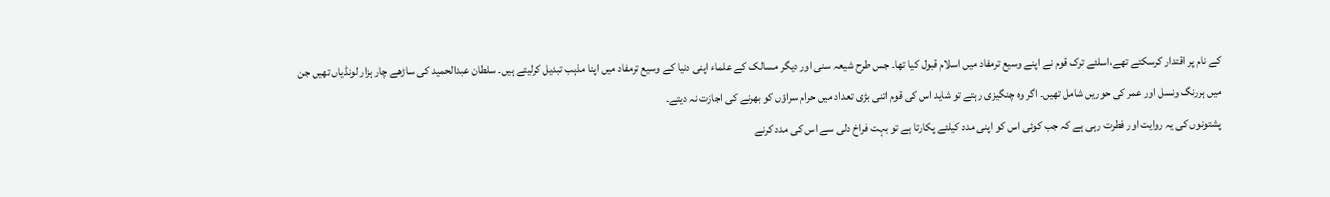کے نام پر اقتدار کرسکتے تھے،اسلئے ترک قوم نے اپنے وسیع ترمفاد میں اسلام قبول کیا تھا۔ جس طرح شیعہ سنی اور دیگر مسالک کے علماء اپنی دنیا کے وسیع ترمفاد میں اپنا مذہب تبدیل کرلیتے ہیں۔ سلطان عبدالحمید کی ساڑھے چار ہزار لونڈیاں تھیں جن میں ہررنگ ونسل اور عمر کی حوریں شامل تھیں۔ اگر وہ چنگیزی رہتے تو شاید اس کی قوم اتنی بڑی تعداد میں حرام سراؤں کو بھرنے کی اجازت نہ دیتے۔
پشتونوں کی یہ روایت اور فطرت رہی ہے کہ جب کوئی اس کو اپنی مدد کیلئے پکارتا ہے تو بہت فراخ دلی سے اس کی مدد کرنے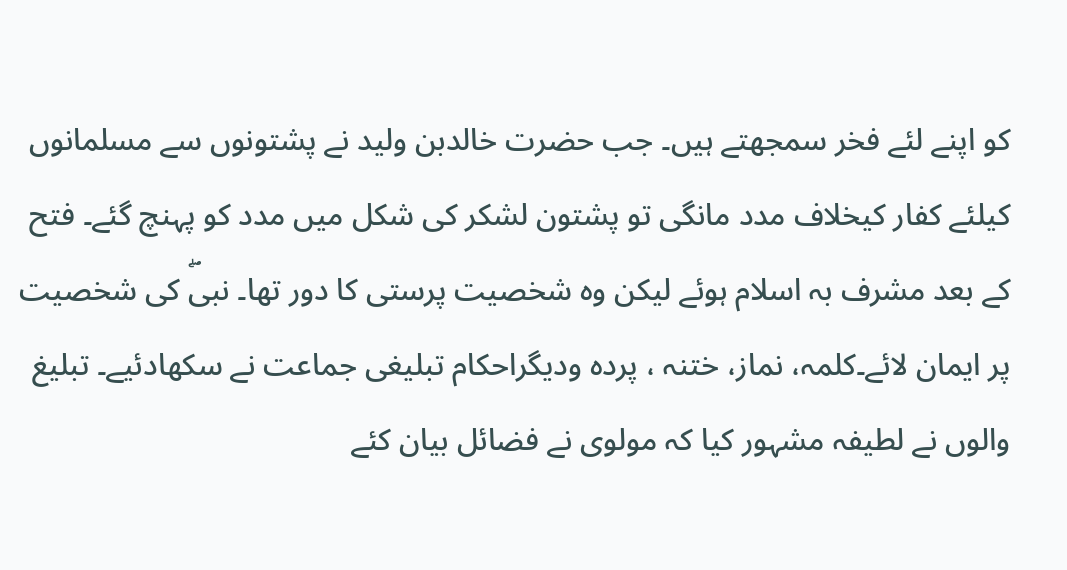کو اپنے لئے فخر سمجھتے ہیں۔ جب حضرت خالدبن ولید نے پشتونوں سے مسلمانوں کیلئے کفار کیخلاف مدد مانگی تو پشتون لشکر کی شکل میں مدد کو پہنچ گئے۔ فتح کے بعد مشرف بہ اسلام ہوئے لیکن وہ شخصیت پرستی کا دور تھا۔ نبیۖ کی شخصیت پر ایمان لائے۔کلمہ، نماز، ختنہ ، پردہ ودیگراحکام تبلیغی جماعت نے سکھادئیے۔ تبلیغ والوں نے لطیفہ مشہور کیا کہ مولوی نے فضائل بیان کئے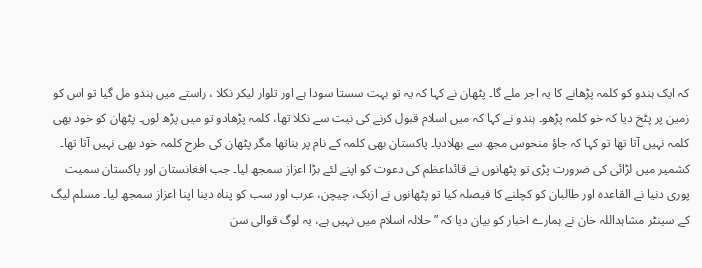کہ ایک ہندو کو کلمہ پڑھانے کا یہ اجر ملے گا۔ پٹھان نے کہا کہ یہ تو بہت سستا سودا ہے اور تلوار لیکر نکلا ، راستے میں ہندو مل گیا تو اس کو زمین پر پٹخ دیا کہ خو کلمہ پڑھو۔ ہندو نے کہا کہ میں اسلام قبول کرنے کی نیت سے نکلا تھا، کلمہ پڑھادو تو میں پڑھ لوں۔ پٹھان کو خود بھی کلمہ نہیں آتا تھا تو کہا کہ جاؤ منحوس مجھ سے بھلادیا۔ پاکستان بھی کلمہ کے نام پر بناتھا مگر پٹھان کی طرح کلمہ خود بھی نہیں آتا تھا۔ کشمیر میں لڑائی کی ضرورت پڑی تو پٹھانوں نے قائداعظم کی دعوت کو اپنے لئے بڑا اعزاز سمجھ لیا۔ جب افغانستان اور پاکستان سمیت پوری دنیا نے القاعدہ اور طالبان کو کچلنے کا فیصلہ کیا تو پٹھانوں نے ازبک، چیچن، عرب اور سب کو پناہ دینا اپنا اعزاز سمجھ لیا۔ مسلم لیگ کے سینٹر مشاہداللہ خان نے ہمارے اخبار کو بیان دیا کہ ”حلالہ اسلام میں نہیں ہے، یہ لوگ قوالی سن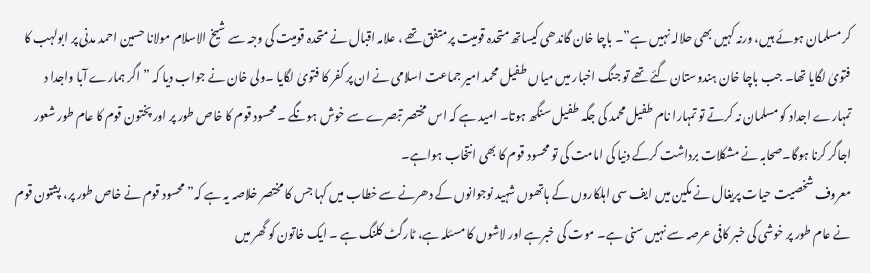کر مسلمان ہوئے ہیں، ورنہ کہیں بھی حلالہ نہیں ہے”۔ باچا خان گاندھی کیساتھ متحدہ قومیت پر متفق تھے ، علامہ اقبال نے متحدہ قومیت کی وجہ سے شیخ الاسلام مولانا حسین احمد مدنی پر ابولہب کا فتویٰ لگایا تھا۔ جب باچا خان ہندوستان گئے تھے تو جنگ اخبار میں میاں طفیل محمد امیر جماعت اسلامی نے ان پر کفر کا فتویٰ لگایا ۔ولی خان نے جواب دیا کہ ” اگر ہمارے آبا واجدا د تمہارے اجداد کو مسلمان نہ کرتے تو تمہارا نام طفیل محمد کی جگہ طفیل سنگھ ہوتا۔ امید ہے کہ اس مختصر تبصرے سے خوش ہونگے ۔ محسود قوم کا خاص طور پر اور پختون قوم کا عام طور شعور اجاگر کرنا ہوگا۔صحابہ نے مشکلات برداشت کرکے دنیا کی امامت کی تو محسود قوم کا بھی انتخاب ہواہے۔
معروف شخصیت حیات پریغال نے مکین میں ایف سی اہلکاروں کے ہاتھوں شہید نوجوانوں کے دھرنے سے خطاب میں کہا جس کا مختصر خلاصہ یہ ہے کہ” محسود قوم نے خاص طور پر، پشتون قوم نے عام طور پر خوشی کی خبر کافی عرصہ سے نہیں سنی ہے۔ موت کی خبرہے اور لاشوں کا مسئلہ ہے، ٹارگٹ کلنگ ہے ۔ ایک خاتون کو گھر میں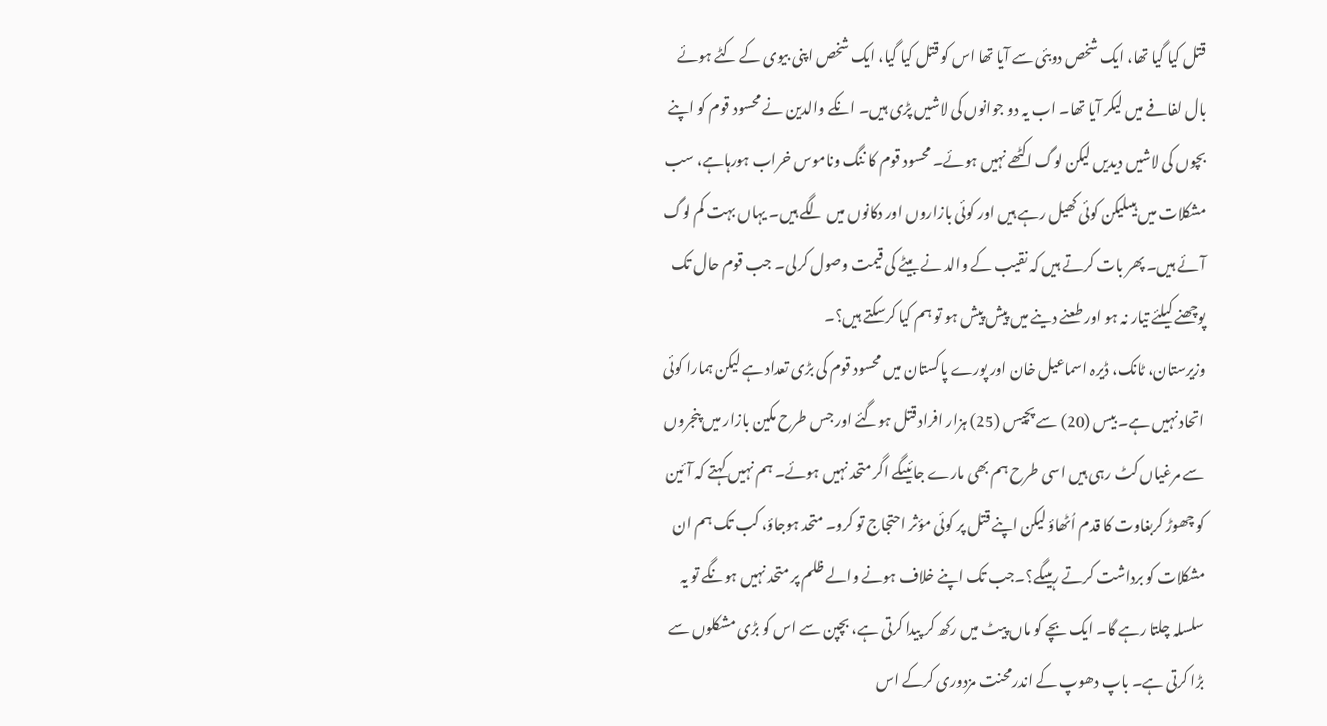قتل کیا گیا تھا، ایک شخص دوبئی سے آیا تھا اس کو قتل کیا گیا، ایک شخص اپنی بیوی کے کٹے ہوئے بال لفافے میں لیکر آیا تھا۔ اب یہ دو جوانوں کی لاشیں پڑی ہیں۔ انکے والدین نے محسود قوم کو اپنے بچوں کی لاشیں دیدیں لیکن لوگ اکٹھے نہیں ہوئے۔ محسود قوم کا ننگ وناموس خراب ہورہاہے، سب مشکلات میں ہیںلیکن کوئی کھیل رہے ہیں اور کوئی بازاروں اور دکانوں میں لگے ہیں۔ یہاں بہت کم لوگ آئے ہیں۔ پھر بات کرتے ہیں کہ نقیب کے والد نے بیٹے کی قیمت وصول کرلی۔ جب قوم حال تک پوچھنے کیلئے تیار نہ ہو اور طعنے دینے میں پیش پیش ہو تو ہم کیا کرسکتے ہیں؟۔
وزیرستان، ٹانک، ڈیرہ اسماعیل خان اور پورے پاکستان میں محسود قوم کی بڑی تعداد ہے لیکن ہمارا کوئی اتحاد نہیں ہے۔ بیس (20) سے پچیس (25) ہزار افراد قتل ہوگئے اور جس طرح مکین بازار میں پنجروں سے مرغیاں کٹ رہی ہیں اسی طرح ہم بھی مارے جائیںگے اگر متحد نہیں ہوئے۔ ہم نہیں کہتے کہ آئین کو چھوڑ کربغاوت کا قدم اُٹھاؤ لیکن اپنے قتل پر کوئی مؤثر احتجاج تو کرو۔ متحد ہوجاؤ، کب تک ہم ان مشکلات کو برداشت کرتے رہیںگے؟۔جب تک اپنے خلاف ہونے والے ظلم پر متحد نہیں ہونگے تو یہ سلسلہ چلتا رہے گا۔ ایک بچے کو ماں پیٹ میں رکھ کر پیدا کرتی ہے، بچپن سے اس کو بڑی مشکلوں سے بڑا کرتی ہے۔ باپ دھوپ کے اندرمحنت مزدوری کرکے اس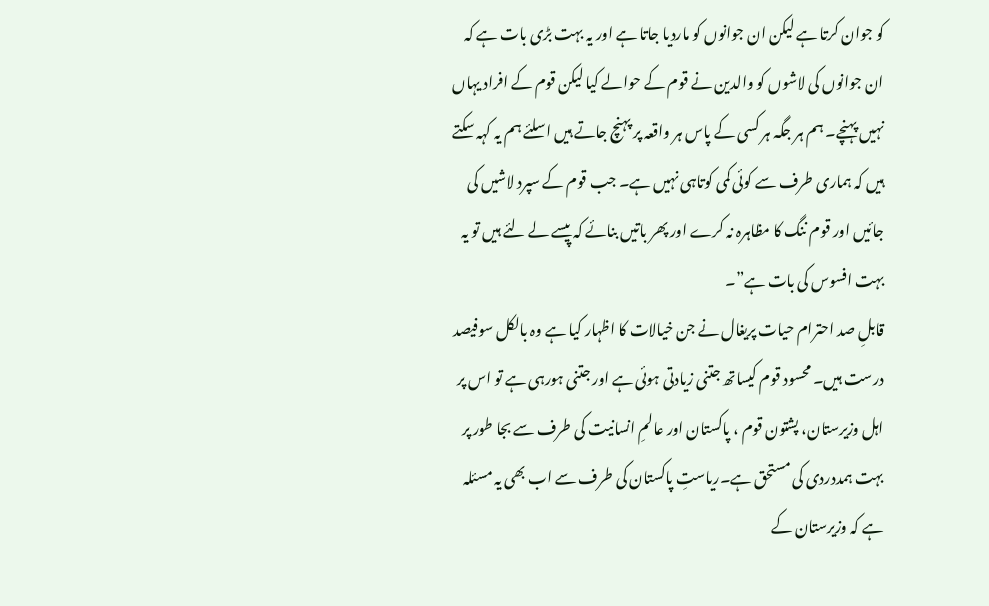کو جوان کرتا ہے لیکن ان جوانوں کو ماردیا جاتا ہے اور یہ بہت بڑی بات ہے کہ ان جوانوں کی لاشوں کو والدین نے قوم کے حوالے کیا لیکن قوم کے افراد یہاں نہیں پہنچے۔ ہم ہر جگہ ہر کسی کے پاس ہر واقعہ پر پہنچ جاتے ہیں اسلئے ہم یہ کہہ سکتے ہیں کہ ہماری طرف سے کوئی کمی کوتاہی نہیں ہے۔ جب قوم کے سپرد لاشیں کی جائیں اور قوم ننگ کا مظاہرہ نہ کرے اور پھر باتیں بنائے کہ پیسے لے لئے ہیں تو یہ بہت افسوس کی بات ہے”۔
قابلِ صد احترام حیات پریغال نے جن خیالات کا اظہار کیا ہے وہ بالکل سوفیصد درست ہیں۔ محسود قوم کیساتھ جتنی زیادتی ہوئی ہے اور جتنی ہورہی ہے تو اس پر اہل وزیرستان، پشتون قوم ، پاکستان اور عالمِ انسانیت کی طرف سے بجا طور پر بہت ہمددردی کی مستحق ہے۔ریاستِ پاکستان کی طرف سے اب بھی یہ مسئلہ ہے کہ وزیرستان کے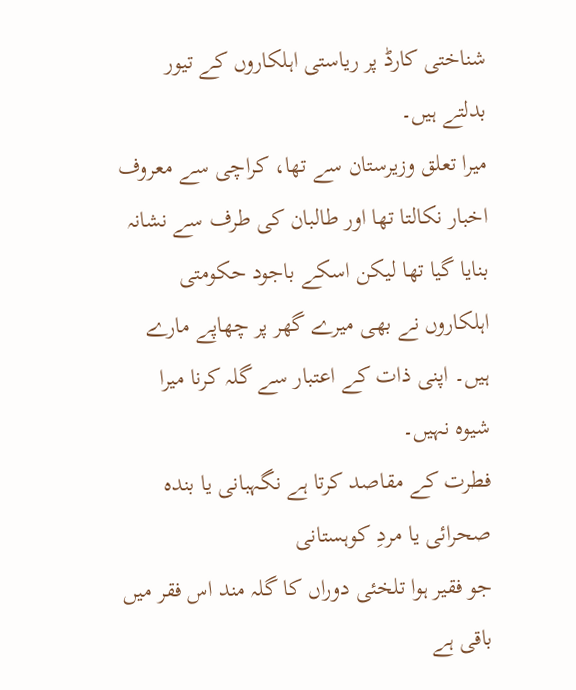شناختی کارڈ پر ریاستی اہلکاروں کے تیور بدلتے ہیں۔
میرا تعلق وزیرستان سے تھا، کراچی سے معروف اخبار نکالتا تھا اور طالبان کی طرف سے نشانہ بنایا گیا تھا لیکن اسکے باجود حکومتی اہلکاروں نے بھی میرے گھر پر چھاپے مارے ہیں۔ اپنی ذات کے اعتبار سے گلہ کرنا میرا شیوہ نہیں۔
فطرت کے مقاصد کرتا ہے نگہبانی یا بندہ صحرائی یا مردِ کوہستانی
جو فقیر ہوا تلخئی دوراں کا گلہ مند اس فقر میں باقی ہے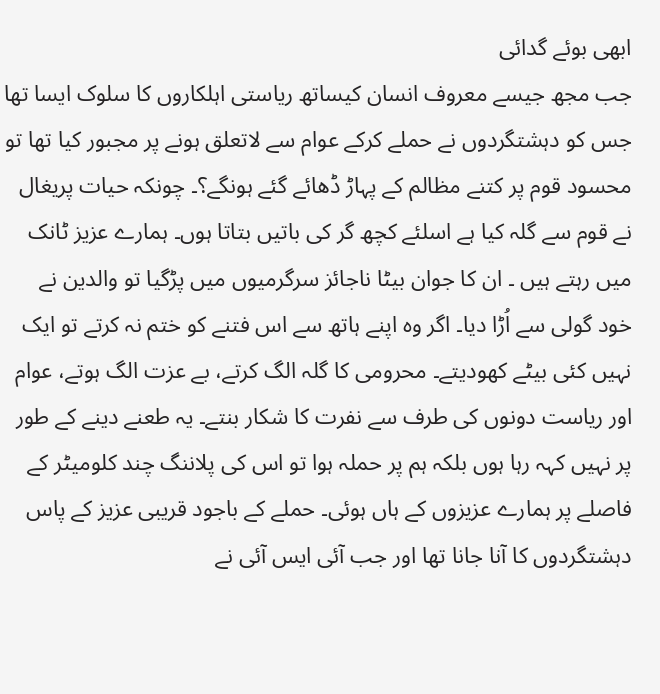ابھی بوئے گدائی
جب مجھ جیسے معروف انسان کیساتھ ریاستی اہلکاروں کا سلوک ایسا تھا جس کو دہشتگردوں نے حملے کرکے عوام سے لاتعلق ہونے پر مجبور کیا تھا تو محسود قوم پر کتنے مظالم کے پہاڑ ڈھائے گئے ہونگے؟۔ چونکہ حیات پریغال نے قوم سے گلہ کیا ہے اسلئے کچھ گر کی باتیں بتاتا ہوں۔ ہمارے عزیز ٹانک میں رہتے ہیں ۔ ان کا جوان بیٹا ناجائز سرگرمیوں میں پڑگیا تو والدین نے خود گولی سے اُڑا دیا۔ اگر وہ اپنے ہاتھ سے اس فتنے کو ختم نہ کرتے تو ایک نہیں کئی بیٹے کھودیتے۔ محرومی کا گلہ الگ کرتے، بے عزت الگ ہوتے، عوام اور ریاست دونوں کی طرف سے نفرت کا شکار بنتے۔ یہ طعنے دینے کے طور پر نہیں کہہ رہا ہوں بلکہ ہم پر حملہ ہوا تو اس کی پلاننگ چند کلومیٹر کے فاصلے پر ہمارے عزیزوں کے ہاں ہوئی۔ حملے کے باجود قریبی عزیز کے پاس دہشتگردوں کا آنا جانا تھا اور جب آئی ایس آئی نے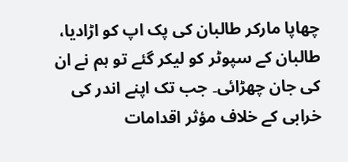چھاپا مارکر طالبان کی پک اپ کو اڑادیا، طالبان کے سپوٹر کو لیکر گئے تو ہم نے ان کی جان چھڑائی۔ جب تک اپنے اندر کی خرابی کے خلاف مؤثر اقدامات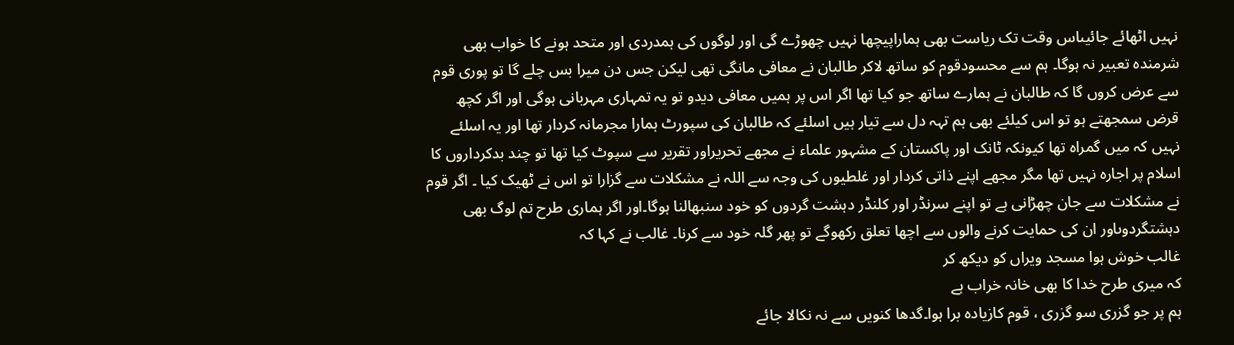نہیں اٹھائے جائیںاس وقت تک ریاست بھی ہماراپیچھا نہیں چھوڑے گی اور لوگوں کی ہمدردی اور متحد ہونے کا خواب بھی شرمندہ تعبیر نہ ہوگا۔ ہم سے محسودقوم کو ساتھ لاکر طالبان نے معافی مانگی تھی لیکن جس دن میرا بس چلے گا تو پوری قوم سے عرض کروں گا کہ طالبان نے ہمارے ساتھ جو کیا تھا اگر اس پر ہمیں معافی دیدو تو یہ تمہاری مہربانی ہوگی اور اگر کچھ قرض سمجھتے ہو تو اس کیلئے بھی ہم تہہ دل سے تیار ہیں اسلئے کہ طالبان کی سپورٹ ہمارا مجرمانہ کردار تھا اور یہ اسلئے نہیں کہ میں گمراہ تھا کیونکہ ٹانک اور پاکستان کے مشہور علماء نے مجھے تحریراور تقریر سے سپوٹ کیا تھا تو چند بدکرداروں کا اسلام پر اجارہ نہیں تھا مگر مجھے اپنے ذاتی کردار اور غلطیوں کی وجہ سے اللہ نے مشکلات سے گزارا تو اس نے ٹھیک کیا ۔ اگر قوم نے مشکلات سے جان چھڑانی ہے تو اپنے سرنڈر اور کلنڈر دہشت گردوں کو خود سنبھالنا ہوگا۔اور اگر ہماری طرح تم لوگ بھی دہشتگردوںاور ان کی حمایت کرنے والوں سے اچھا تعلق رکھوگے تو پھر گلہ خود سے کرنا۔ غالب نے کہا کہ
غالب خوش ہوا مسجد ویراں کو دیکھ کر
کہ میری طرح خدا کا بھی خانہ خراب ہے
ہم پر جو گزری سو گزری ، قوم کازیادہ برا ہوا۔گدھا کنویں سے نہ نکالا جائے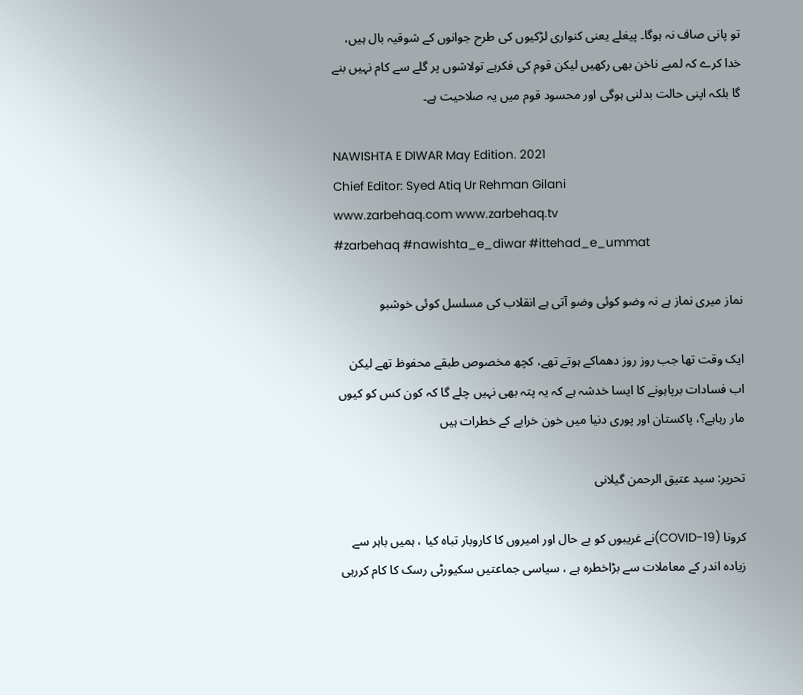تو پانی صاف نہ ہوگا۔ پیغلے یعنی کنواری لڑکیوں کی طرح جوانوں کے شوقیہ بال ہیں، خدا کرے کہ لمبے ناخن بھی رکھیں لیکن قوم کی فکرہے تولاشوں پر گلے سے کام نہیں بنے گا بلکہ اپنی حالت بدلنی ہوگی اور محسود قوم میں یہ صلاحیت ہے۔

NAWISHTA E DIWAR May Edition. 2021
Chief Editor: Syed Atiq Ur Rehman Gilani
www.zarbehaq.com www.zarbehaq.tv
#zarbehaq #nawishta_e_diwar #ittehad_e_ummat

نماز میری نماز ہے نہ وضو کوئی وضو آتی ہے انقلاب کی مسلسل کوئی خوشبو

ایک وقت تھا جب روز روز دھماکے ہوتے تھے، کچھ مخصوص طبقے محفوظ تھے لیکن اب فسادات برپاہونے کا ایسا خدشہ ہے کہ یہ پتہ بھی نہیں چلے گا کہ کون کس کو کیوں مار رہاہے؟، پاکستان اور پوری دنیا میں خون خرابے کے خطرات ہیں

تحریر: سید عتیق الرحمن گیلانی

کرونا (COVID-19)نے غریبوں کو بے حال اور امیروں کا کاروبار تباہ کیا ، ہمیں باہر سے زیادہ اندر کے معاملات سے بڑاخطرہ ہے ، سیاسی جماعتیں سکیورٹی رسک کا کام کررہی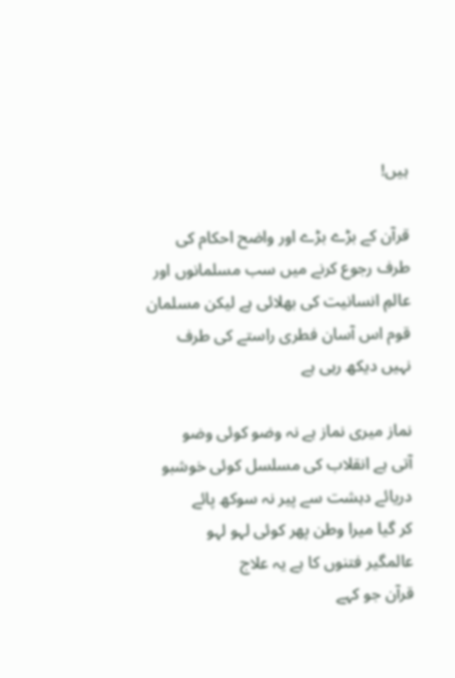ہیں!

قرآن کے بڑے بڑے اور واضح احکام کی طرف رجوع کرنے میں سب مسلمانوں اور عالمِ انسانیت کی بھلائی ہے لیکن مسلمان قوم اس آسان فطری راستے کی طرف نہیں دیکھ رہی ہے

نماز میری نماز ہے نہ وضو کوئی وضو
آتی ہے انقلاب کی مسلسل کوئی خوشبو
دریائے دہشت سے پیر نہ سوکھ پائے
کر گیا میرا وطن پھر کوئی لہو لہو
عالمگیر فتنوں کا ہے یہ علاج
قرآن جو کہے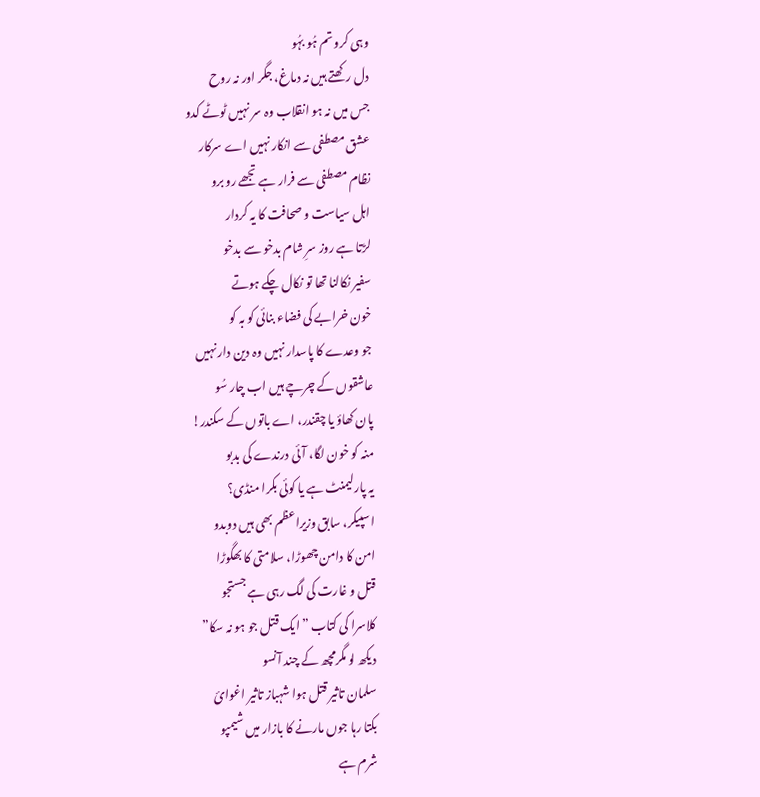وہی کرو تم ہُو بہُو
دل رکھتے ہیں نہ دماغ، جگر اور نہ روح
جس میں نہ ہو انقلاب وہ سر نہیں ٹوٹے کدو
عشق مصطفی سے انکار نہیں اے سرکار
نظام مصطفی سے فرار ہے تجھے رو برو
اہل سیاست و صحافت کا یہ کردار
لڑتا ہے روز سرِ شام بدخو سے بدخو
سفیر نکالنا تھا تو نکال چکے ہوتے
خون خرابے کی فضاء بنائی کو بہ کو
جو وعدے کا پاسدار نہیں وہ دین دار نہیں
عاشقوں کے چرچے ہیں اب چار سُو
پان کھاؤ یا چقندر، اے باتوں کے سکندر!
منہ کو خون لگا، آئی درندے کی بدبو
یہ پارلیمنٹ ہے یا کوئی بکرا منڈی؟
اسپیکر، سابق وزیراعظم بھی ہیں دوبدو
امن کا دامن چھوڑا، سلامتی کا بھگوڑا
قتل و غارت کی لگ رہی ہے جستجو
کلاسرا کی کتاب ”ایک قتل جو ہو نہ سکا”
دیکھ لو مگرمچھ کے چند آنسو
سلمان تاثیر قتل ہوا شہباز تاثیر اغوائ
بکتا رہا جوں مارنے کا بازار میں شیمپو
شرم ہے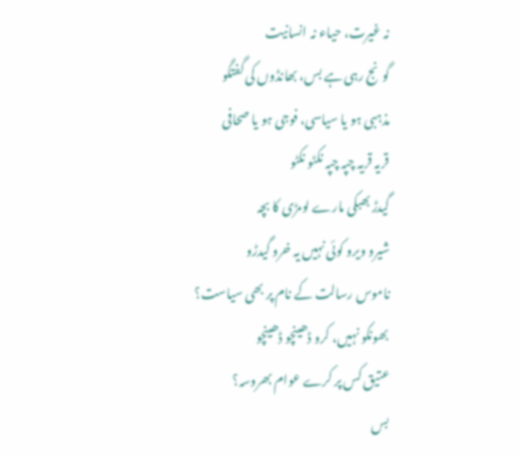نہ غیرت، حیاء نہ انسانیت
گونج رہی ہے بس، بھانڈوں کی گفتگو
مذہبی ہو یا سیاسی، فوجی ہو یا صحافی
قریہ قریہ چپہ چپہ نکٹو نکٹو
گیدڑ بھبکی مارے لومڑی کا بچہ
شیرو ویرو کوئی نہیں یہ خرو گیدڑو
ناموس رسالت کے نام پر بھی سیاست؟
بھونکو نہیں، کرو ڈھینچو ڈھینچو
عتیق کس پر کرے عوام بھروسہ؟
بس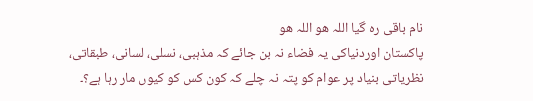نام باقی رہ گیا اللہ ھو اللہ ھو
پاکستان اوردنیاکی یہ فضاء نہ بن جائے کہ مذہبی، نسلی، لسانی، طبقاتی، نظریاتی بنیاد پر عوام کو پتہ نہ چلے کہ کون کس کو کیوں مار رہا ہے؟۔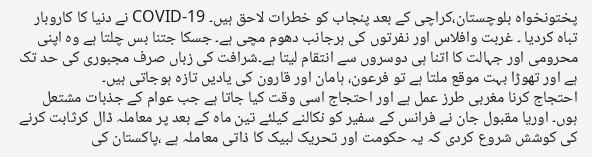پختونخواہ بلوچستان،کراچی کے بعد پنجاب کو خطرات لاحق ہیں۔ COVID-19 نے دنیا کا کاروبار تباہ کردیا ۔ غربت وافلاس اور نفرتوں کی ہرجانب دھوم مچی ہے۔ جسکا جتنا بس چلتا ہے وہ اپنی محرومی اور جہالت کا اتنا ہی دوسروں سے انتقام لیتا ہے۔شرافت کی زباں صرف مجبوری کی حد تک ہے اور تھوڑا بہت موقع ملتا ہے تو فرعون، ہامان اور قارون کی یادیں تازہ ہوجاتی ہیں۔
احتجاج کرنا مغربی طرز عمل ہے اور احتجاج اسی وقت کیا جاتا ہے جب عوام کے جذبات مشتعل ہوں۔ اوریا مقبول جان نے فرانس کے سفیر کو نکالنے کیلئے تین ماہ کے بعد پر معاملہ ڈال کرثابت کرنے کی کوشش شروع کردی کہ یہ حکومت اور تحریک لبیک کا ذاتی معاملہ ہے ،پاکستان کی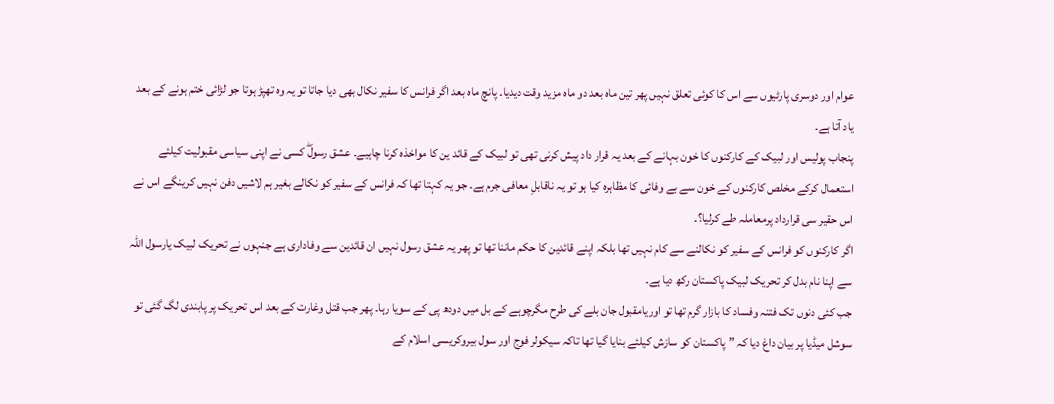عوام اور دوسری پارٹیوں سے اس کا کوئی تعلق نہیں پھر تین ماہ بعد دو ماہ مزید وقت دیدیا۔ پانچ ماہ بعد اگر فرانس کا سفیر نکال بھی دیا جاتا تو یہ وہ تھپڑ ہوتا جو لڑائی ختم ہونے کے بعد یاد آتا ہے۔
پنجاب پولیس اور لبیک کے کارکنوں کا خون بہانے کے بعد یہ قرار داد پیش کرنی تھی تو لبیک کے قائد ین کا مواخذہ کرنا چاہیے۔ عشق رسولۖ کسی نے اپنی سیاسی مقبولیت کیلئے استعمال کرکے مخلص کارکنوں کے خون سے بے وفائی کا مظاہرہ کیا ہو تو یہ ناقابلِ معافی جرم ہے۔ جو یہ کہتا تھا کہ فرانس کے سفیر کو نکالے بغیر ہم لاشیں دفن نہیں کرینگے اس نے اس حقیر سی قرارداد پرمعاملہ طے کرلیا؟۔
اگر کارکنوں کو فرانس کے سفیر کو نکالنے سے کام نہیں تھا بلکہ اپنے قائدین کا حکم ماننا تھا تو پھر یہ عشق رسول نہیں ان قائدین سے وفاداری ہے جنہوں نے تحریک لبیک یارسول اللہ سے اپنا نام بدل کر تحریک لبیک پاکستان رکھ دیا ہے۔
جب کئی دنوں تک فتنہ وفساد کا بازار گرم تھا تو اوریامقبول جان بلے کی طرح مگرچوہے کے بل میں دودھ پی کے سویا رہا۔ پھر جب قتل وغارت کے بعد اس تحریک پر پابندی لگ گئی تو سوشل میڈیا پر بیان داغ دیا کہ ”پاکستان کو سازش کیلئے بنایا گیا تھا تاکہ سیکولر فوج اور سول بیروکریسی اسلام کے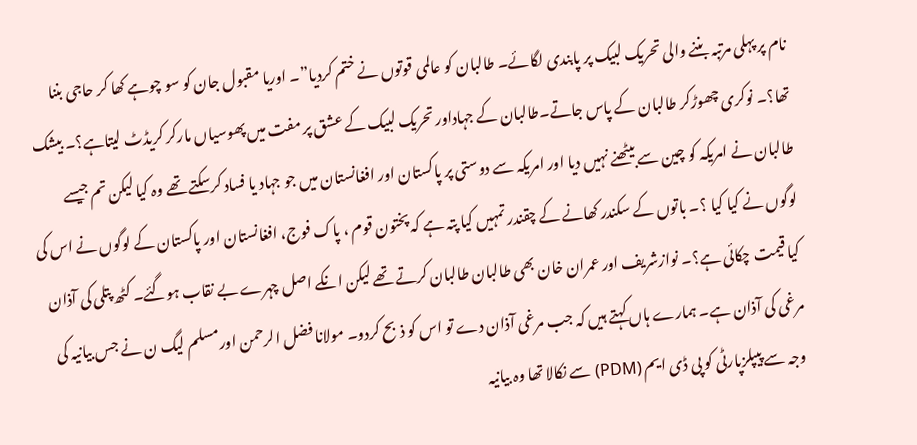نام پر پہلی مرتبہ بننے والی تحریک لبیک پر پابندی لگائے۔ طالبان کو عالمی قوتوں نے ختم کردیا”۔ اوریا مقبول جان کو سو چوہے کھا کر حاجی بننا تھا؟۔ نوکری چھوڑکر طالبان کے پاس جاتے۔طالبان کے جہاداور تحریک لبیک کے عشق پر مفت میں پھوسیاں مارکر کریڈٹ لیتاہے؟۔ بیشک طالبان نے امریکہ کو چین سے بیٹھنے نہیں دیا اور امریکہ سے دوستی پر پاکستان اور افغانستان میں جو جہاد یا فساد کرسکتے تھے وہ کیا لیکن تم جیسے لوگوں نے کیا کیا ؟۔ باتوں کے سکندر کھانے کے چقندر تمہیں کیا پتہ ہے کہ پختون قوم ، پاک فوج، افغانستان اور پاکستان کے لوگوں نے اس کی کیا قیمت چکائی ہے؟۔ نوازشریف اور عمران خان بھی طالبان طالبان کرتے تھے لیکن انکے اصل چہرے بے نقاب ہوگئے۔ کٹھ پتلی کی آذان مرغی کی آذان ہے۔ ہمارے ہاں کہتے ہیں کہ جب مرغی آذان دے تو اس کو ذبح کردو۔ مولانا فضل الرحمن اورمسلم لیگ ن نے جس بیانیہ کی وجہ سے پیپلزپارٹی کو پی ڈی ایم (PDM) سے نکالا تھا وہ بیانیہ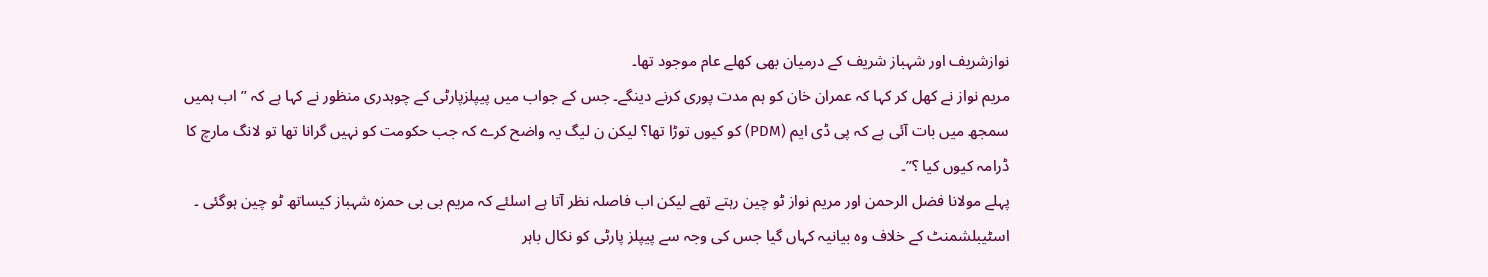نوازشریف اور شہباز شریف کے درمیان بھی کھلے عام موجود تھا۔
مریم نواز نے کھل کر کہا کہ عمران خان کو ہم مدت پوری کرنے دینگے۔ جس کے جواب میں پیپلزپارٹی کے چوہدری منظور نے کہا ہے کہ ” اب ہمیں سمجھ میں بات آئی ہے کہ پی ڈی ایم (PDM) کو کیوں توڑا تھا؟ لیکن ن لیگ یہ واضح کرے کہ جب حکومت کو نہیں گرانا تھا تو لانگ مارچ کا ڈرامہ کیوں کیا ؟”۔
پہلے مولانا فضل الرحمن اور مریم نواز ٹو چین رہتے تھے لیکن اب فاصلہ نظر آتا ہے اسلئے کہ مریم بی بی حمزہ شہباز کیساتھ ٹو چین ہوگئی ۔ اسٹیبلشمنٹ کے خلاف وہ بیانیہ کہاں گیا جس کی وجہ سے پیپلز پارٹی کو نکال باہر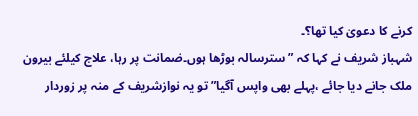کرنے کا دعویٰ کیا تھا؟۔
شہباز شریف نے کہا کہ ”سترسالہ بوڑھا ہوں۔ضمانت پر رہا، علاج کیلئے بیرون ملک جانے دیا جائے ،پہلے بھی واپس آگیا” تو یہ نوازشریف کے منہ پر زوردار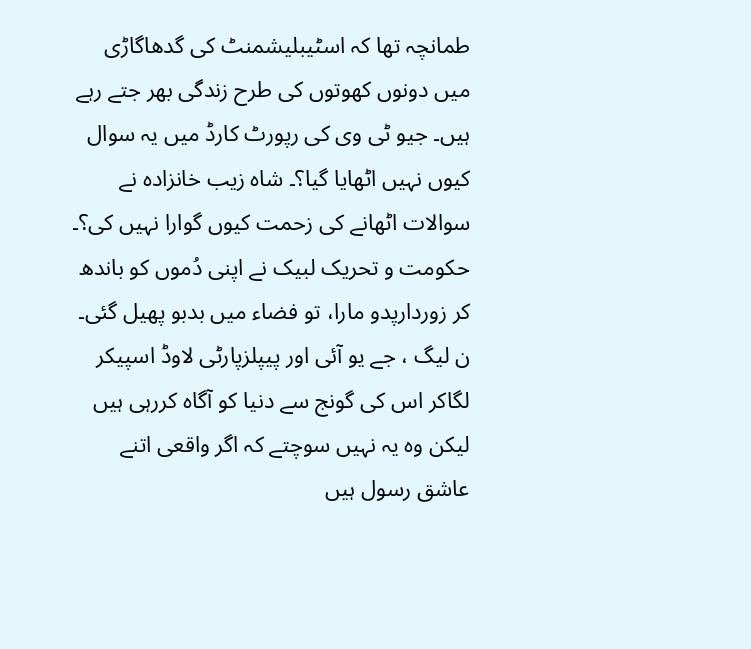طمانچہ تھا کہ اسٹیبلیشمنٹ کی گدھاگاڑی میں دونوں کھوتوں کی طرح زندگی بھر جتے رہے ہیں۔ جیو ٹی وی کی رپورٹ کارڈ میں یہ سوال کیوں نہیں اٹھایا گیا؟۔ شاہ زیب خانزادہ نے سوالات اٹھانے کی زحمت کیوں گوارا نہیں کی؟۔
حکومت و تحریک لبیک نے اپنی دُموں کو باندھ کر زوردارپدو مارا، تو فضاء میں بدبو پھیل گئی۔ ن لیگ ، جے یو آئی اور پیپلزپارٹی لاوڈ اسپیکر لگاکر اس کی گونج سے دنیا کو آگاہ کررہی ہیں لیکن وہ یہ نہیں سوچتے کہ اگر واقعی اتنے عاشق رسول ہیں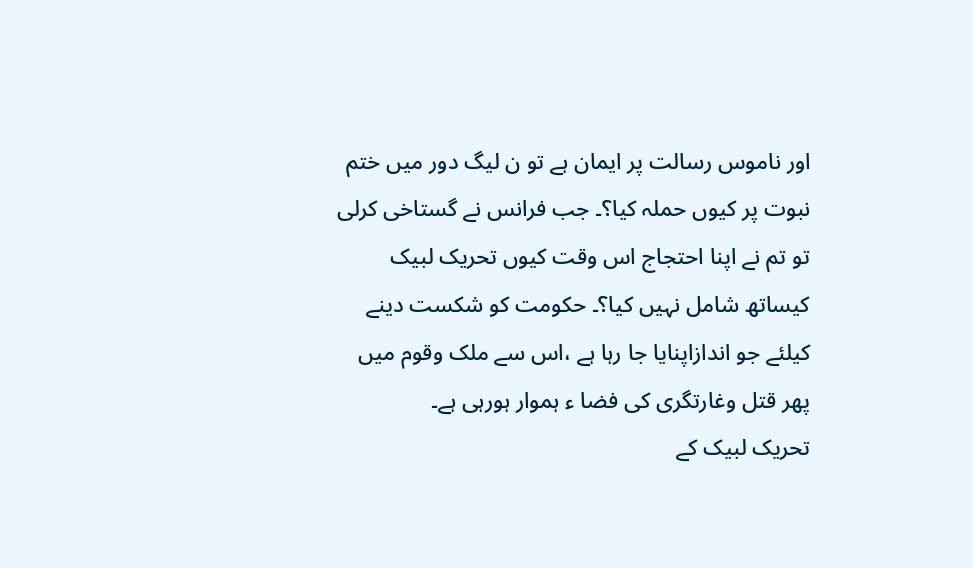اور ناموس رسالت پر ایمان ہے تو ن لیگ دور میں ختم نبوت پر کیوں حملہ کیا؟۔ جب فرانس نے گستاخی کرلی تو تم نے اپنا احتجاج اس وقت کیوں تحریک لبیک کیساتھ شامل نہیں کیا؟۔ حکومت کو شکست دینے کیلئے جو اندازاپنایا جا رہا ہے ،اس سے ملک وقوم میں پھر قتل وغارتگری کی فضا ء ہموار ہورہی ہے۔
تحریک لبیک کے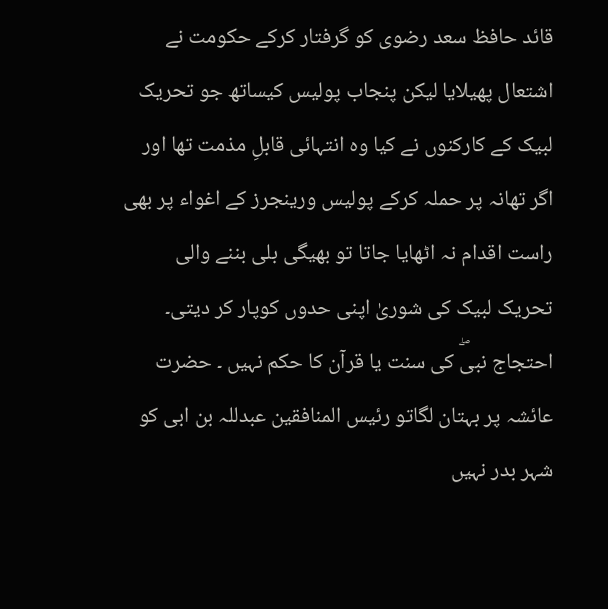قائد حافظ سعد رضوی کو گرفتار کرکے حکومت نے اشتعال پھیلایا لیکن پنجاب پولیس کیساتھ جو تحریک لبیک کے کارکنوں نے کیا وہ انتہائی قابلِ مذمت تھا اور اگر تھانہ پر حملہ کرکے پولیس ورینجرز کے اغواء پر بھی راست اقدام نہ اٹھایا جاتا تو بھیگی بلی بننے والی تحریک لبیک کی شوریٰ اپنی حدوں کوپار کر دیتی۔ احتجاج نبیۖ کی سنت یا قرآن کا حکم نہیں ۔ حضرت عائشہ پر بہتان لگاتو رئیس المنافقین عبدللہ بن ابی کو شہر بدر نہیں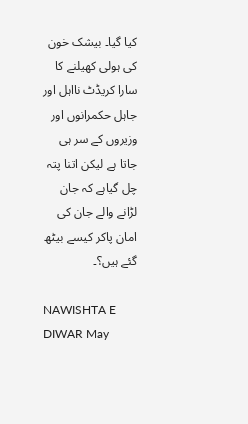کیا گیا۔ بیشک خون کی ہولی کھیلنے کا سارا کریڈٹ نااہل اور جاہل حکمرانوں اور وزیروں کے سر ہی جاتا ہے لیکن اتنا پتہ چل گیاہے کہ جان لڑانے والے جان کی امان پاکر کیسے بیٹھ گئے ہیں؟۔

NAWISHTA E DIWAR May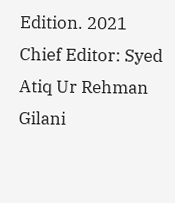Edition. 2021
Chief Editor: Syed Atiq Ur Rehman Gilani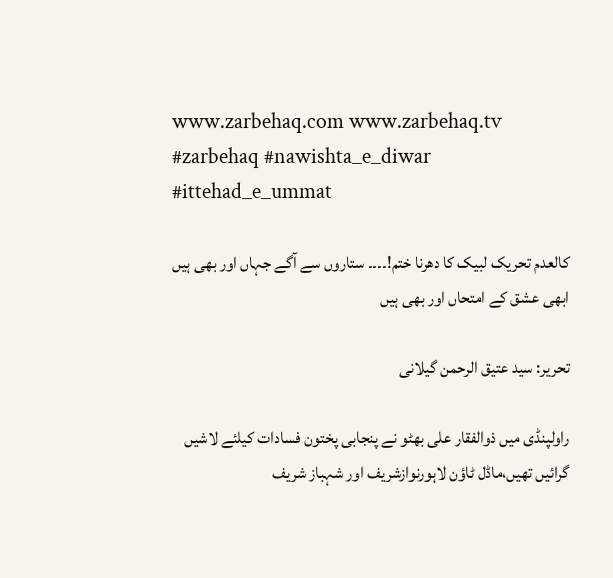www.zarbehaq.com www.zarbehaq.tv
#zarbehaq #nawishta_e_diwar #ittehad_e_ummat

کالعدم تحریک لبیک کا دھرنا ختم!۔۔۔۔ ستاروں سے آگے جہاں اور بھی ہیں ابھی عشق کے امتحاں اور بھی ہیں

تحریر: سید عتیق الرحمن گیلانی

راولپنڈی میں ذوالفقار علی بھٹو نے پنجابی پختون فسادات کیلئے لاشیں گرائیں تھیں،ماڈل ٹاؤن لاہورنوازشریف اور شہباز شریف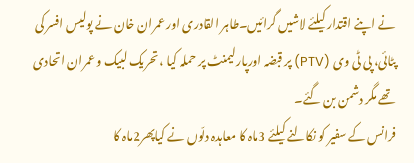نے اپنے اقتدار کیلئے لاشیں گرائیں۔طاہر القادری اور عمران خان نے پولیس افسر کی پٹائی، پی ٹی وی (PTV) پر قبضہ اورپارلیمنٹ پر حملہ کیا ، تحریک لبیک و عمران اتحادی تھے مگر دشمن بن گئے۔
فرانس کے سفیر کو نکالنے کیلئے 3ماہ کا معاہدہ دلّوں نے کیاپھر2ماہ کا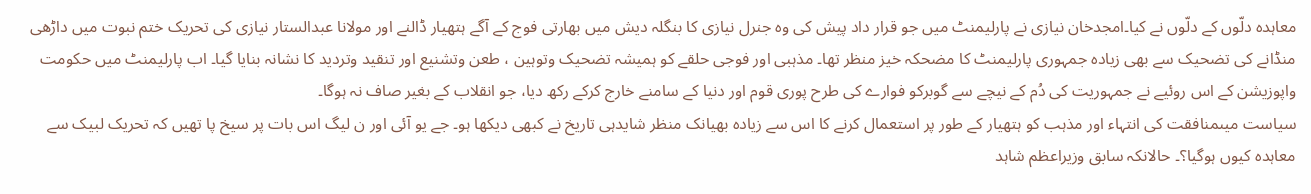معاہدہ دلّوں کے دلّوں نے کیا۔امجدخان نیازی نے پارلیمنٹ میں جو قرار داد پیش کی وہ جنرل نیازی کا بنگلہ دیش میں بھارتی فوج کے آگے ہتھیار ڈالنے اور مولانا عبدالستار نیازی کی تحریک ختم نبوت میں داڑھی منڈانے کی تضحیک سے بھی زیادہ جمہوری پارلیمنٹ کا مضحکہ خیز منظر تھا۔ مذہبی اور فوجی حلقے کو ہمیشہ تضحیک وتوہین ، طعن وتشنیع اور تنقید وتردید کا نشانہ بنایا گیا۔ اب پارلیمنٹ میں حکومت واپوزیشن کے اس روئیے نے جمہوریت کی دُم کے نیچے سے گوبرکو فوارے کی طرح پوری قوم اور دنیا کے سامنے خارج کرکے رکھ دیا، جو انقلاب کے بغیر صاف نہ ہوگا۔
سیاست میںمنافقت کی انتہاء اور مذہب کو ہتھیار کے طور پر استعمال کرنے کا اس سے زیادہ بھیانک منظر شایدہی تاریخ نے کبھی دیکھا ہو۔ جے یو آئی اور ن لیگ اس بات پر سیخ پا تھیں کہ تحریک لبیک سے معاہدہ کیوں ہوگیا؟۔ حالانکہ سابق وزیراعظم شاہد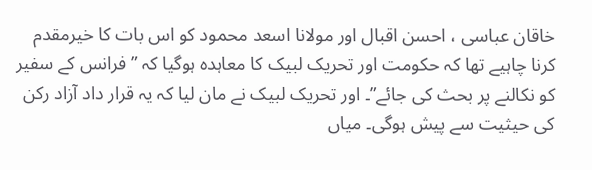خاقان عباسی ، احسن اقبال اور مولانا اسعد محمود کو اس بات کا خیرمقدم کرنا چاہیے تھا کہ حکومت اور تحریک لبیک کا معاہدہ ہوگیا کہ ” فرانس کے سفیر کو نکالنے پر بحث کی جائے”۔ اور تحریک لبیک نے مان لیا کہ یہ قرار داد آزاد رکن کی حیثیت سے پیش ہوگی۔ میاں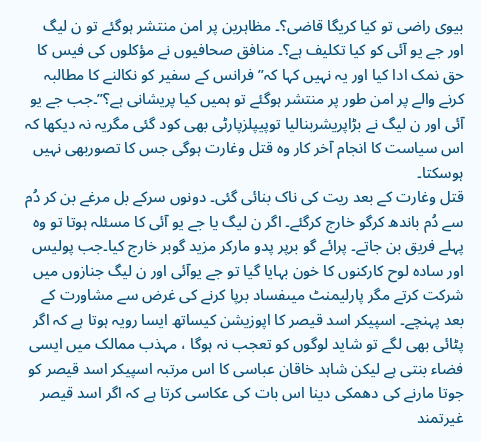بیوی راضی تو کیا کریگا قاضی؟۔ مظاہرین پر امن منتشر ہوگئے تو ن لیگ اور جے یو آئی کو کیا تکلیف ہے؟۔ منافق صحافیوں نے مؤکلوں کی فیس کا حق نمک ادا کیا اور یہ نہیں کہا کہ” فرانس کے سفیر کو نکالنے کا مطالبہ کرنے والے پر امن طور پر منتشر ہوگئے تو ہمیں کیا پریشانی ہے؟”۔جب جے یو آئی اور ن لیگ نے بڑاپریشربنالیا توپیپلزپارٹی بھی کود گئی مگریہ نہ دیکھا کہ اس سیاست کا انجام آخر کار وہ قتل وغارت ہوگی جس کا تصوربھی نہیں ہوسکتا۔
قتل وغارت کے بعد ریت کی ناک بنائی گئی۔ دونوں سرکے بل مرغے بن کر دُم سے دُم باندھ کرگو خارج کرگئے۔ اگر ن لیگ یا جے یو آئی کا مسئلہ ہوتا تو وہ پہلے فریق بن جاتے۔ پرائے گو برپر پدو مارکر مزید گوبر خارج کیا۔جب پولیس اور سادہ لوح کارکنوں کا خون بہایا گیا تو جے یوآئی اور ن لیگ جنازوں میں شرکت کرتے مگر پارلیمنٹ میںفساد برپا کرنے کی غرض سے مشاورت کے بعد پہنچے۔ اسپیکر اسد قیصر کا اپوزیشن کیساتھ ایسا رویہ ہوتا ہے کہ اگر پٹائی بھی لگے تو شاید لوگوں کو تعجب نہ ہوگا ، مہذب ممالک میں ایسی فضاء بنتی ہے لیکن شاہد خاقان عباسی کا اس مرتبہ اسپیکر اسد قیصر کو جوتا مارنے کی دھمکی دینا اس بات کی عکاسی کرتا ہے کہ اگر اسد قیصر غیرتمند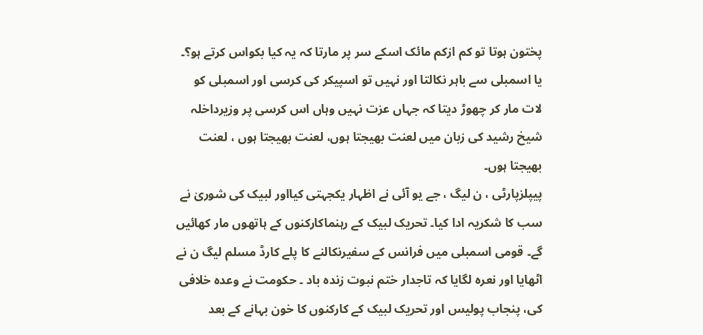پختون ہوتا تو کم ازکم مائک اسکے سر پر مارتا کہ یہ کیا بکواس کرتے ہو؟۔ یا اسمبلی سے باہر نکالتا اور نہیں تو اسپیکر کی کرسی اور اسمبلی کو لات مار کر چھوڑ دیتا کہ جہاں عزت نہیں وہاں اس کرسی پر وزیرداخلہ شیخ رشید کی زبان میں لعنت بھیجتا ہوں، لعنت بھیجتا ہوں ، لعنت بھیجتا ہوں۔
پیپلزپارٹی ، ن لیگ ، جے یو آئی نے اظہار یکجہتی کیااور لبیک کی شوریٰ نے سب کا شکریہ ادا کیا۔ تحریک لبیک کے رہنماکارکنوں کے ہاتھوں مار کھائیں گے۔ قومی اسمبلی میں فرانس کے سفیرنکالنے کا پلے کارڈ مسلم لیگ ن نے اٹھایا اور نعرہ لگایا کہ تاجدار ختم نبوت زندہ باد ۔ حکومت نے وعدہ خلافی کی، پنجاب پولیس اور تحریک لبیک کے کارکنوں کا خون بہانے کے بعد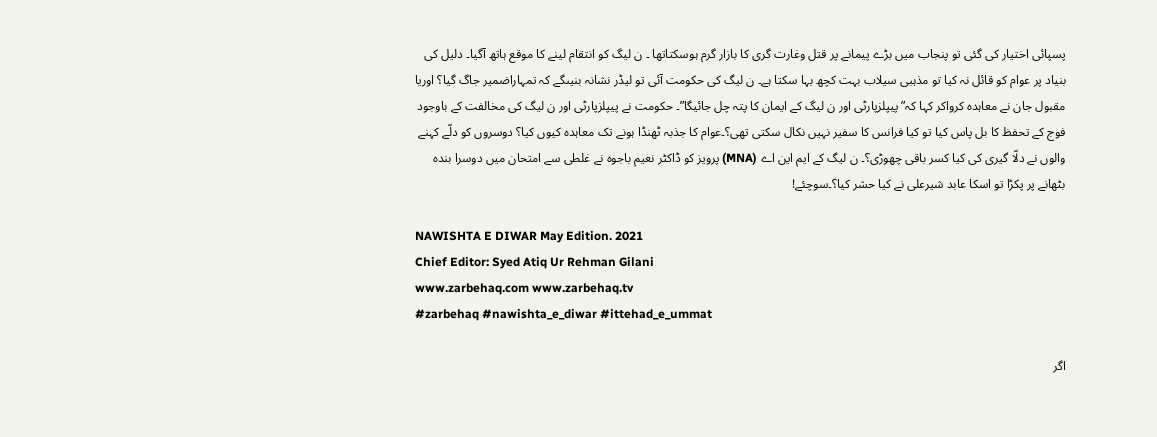پسپائی اختیار کی گئی تو پنجاب میں بڑے پیمانے پر قتل وغارت گری کا بازار گرم ہوسکتاتھا ۔ ن لیگ کو انتقام لینے کا موقع ہاتھ آگیا۔ دلیل کی بنیاد پر عوام کو قائل نہ کیا تو مذہبی سیلاب بہت کچھ بہا سکتا ہے۔ ن لیگ کی حکومت آئی تو لیڈر نشانہ بنیںگے کہ تمہاراضمیر جاگ گیا؟ اوریا مقبول جان نے معاہدہ کرواکر کہا کہ” پیپلزپارٹی اور ن لیگ کے ایمان کا پتہ چل جائیگا”۔ حکومت نے پیپلزپارٹی اور ن لیگ کی مخالفت کے باوجود فوج کے تحفظ کا بل پاس کیا تو کیا فرانس کا سفیر نہیں نکال سکتی تھی؟۔عوام کا جذبہ ٹھنڈا ہونے تک معاہدہ کیوں کیا؟ دوسروں کو دلّے کہنے والوں نے دلّا گیری کی کیا کسر باقی چھوڑی؟۔ ن لیگ کے ایم این اے (MNA) پرویز کو ڈاکٹر نعیم باجوہ نے غلطی سے امتحان میں دوسرا بندہ بٹھانے پر پکڑا تو اسکا عابد شیرعلی نے کیا حشر کیا؟۔سوچئے!

NAWISHTA E DIWAR May Edition. 2021
Chief Editor: Syed Atiq Ur Rehman Gilani
www.zarbehaq.com www.zarbehaq.tv
#zarbehaq #nawishta_e_diwar #ittehad_e_ummat

اگر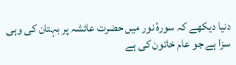دنیا دیکھے کہ سورۂ نور میں حضرت عائشہ پر بہتان کی وہی سزا ہے جو عام خاتون کی ہے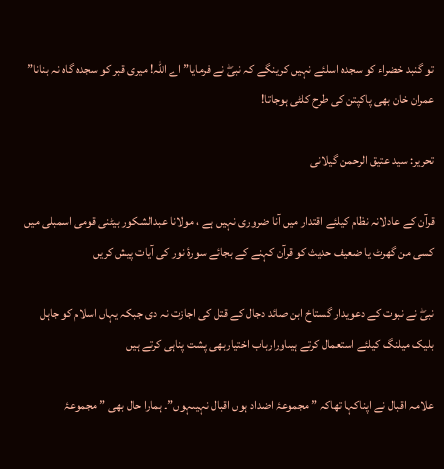تو گنبد خضراء کو سجدہ اسلئے نہیں کرینگے کہ نبیۖ نے فرمایا” اے اللہ! میری قبر کو سجدہ گاہ نہ بنانا” عمران خان بھی پاکپتن کی طرح کلٹی ہوجاتا!

تحریر: سید عتیق الرحمن گیلانی

قرآن کے عادلانہ نظام کیلئے اقتدار میں آنا ضروری نہیں ہے ، مولانا عبدالشکور بیٹنی قومی اسمبلی میں کسی من گھرٹ یا ضعیف حدیث کو قرآن کہنے کے بجائے سورۂ نور کی آیات پیش کریں

نبیۖ نے نبوت کے دعویدار گستاخ ابن صائد دجال کے قتل کی اجازت نہ دی جبکہ یہاں اسلام کو جاہل بلیک میلنگ کیلئے استعمال کرتے ہیںاورارباب اختیاربھی پشت پناہی کرتے ہیں

علامہ اقبال نے اپناکہا تھاکہ ” مجموعۂ اضداد ہوں اقبال نہیںہوں”۔ ہمارا حال بھی ” مجموعۂ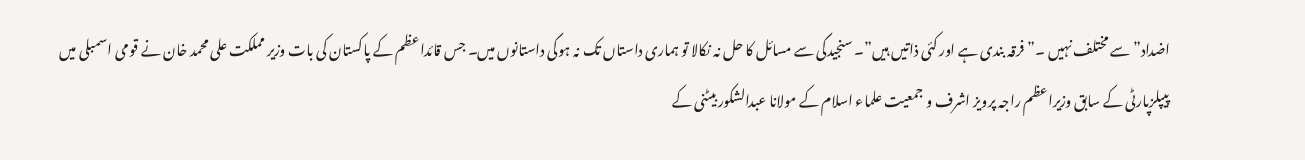اضداد” سے مختلف نہیں ۔” فرقہ بندی ہے اور کئی ذاتیں ہیں”۔ سنجیدگی سے مسائل کا حل نہ نکالا تو ہماری داستاں تک نہ ہوگی داستانوں میں۔ جس قائدا عظم کے پاکستان کی بات وزیر مملکت علی محمد خان نے قومی اسمبلی میں پیپلزپارٹی کے سابق وزیراعظم راجہ پرویز اشرف و جمعیت علماء اسلام کے مولانا عبدالشکور بیٹنی کے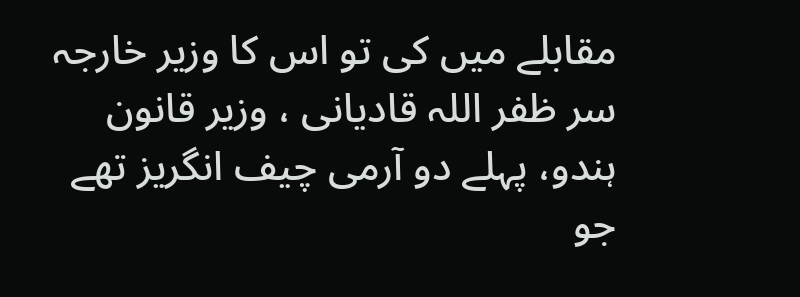مقابلے میں کی تو اس کا وزیر خارجہ سر ظفر اللہ قادیانی ، وزیر قانون ہندو، پہلے دو آرمی چیف انگریز تھے جو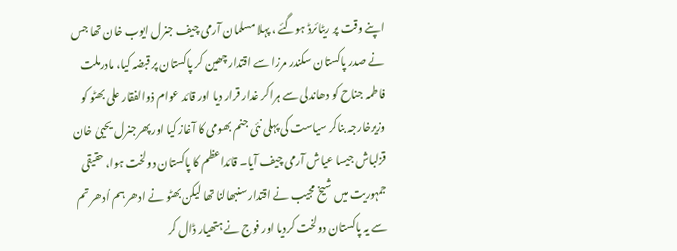اپنے وقت پر ریٹائرڈ ہوگئے ، پہلا مسلمان آرمی چیف جنرل ایوب خان تھا جس نے صدر پاکستان سکندر مرزا سے اقتدار چھین کر پاکستان پر قبضہ کیا، مادرملت فاطمہ جناح کو دھاندلی سے ہراکر غدار قرار دیا اور قائد عوام ذوالفقار علی بھٹو کو وزیرخارجہ بناکر سیاست کی پہلی نئی جنم بھومی کا آغاز کیا اور پھرجنرل یحییٰ خان قزلباش جیسا عیاش آرمی چیف آیا۔ قائداعظم کا پاکستان دولخت ہوا، حقیقی جمہوریت میں شیخ مجیب نے اقتدار سنبھالنا تھا لیکن بھٹو نے ادھر ہم اُدھر تم سے یہ پاکستان دولخت کردیا اور فوج نے ہتھیار ڈال کر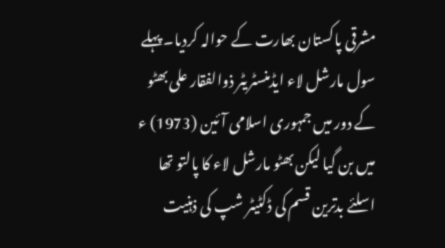مشرقی پاکستان بھارت کے حوالہ کردیا۔ پہلے سول مارشل لاء ایڈمنسٹریٹر ذوالفقار علی بھٹو کے دور میں جمہوری اسلامی آئین (1973) ء میں بن گیا لیکن بھٹو مارشل لاء کا پالتو تھا اسلئے بدترین قسم کی ڈکٹیٹر شپ کی ذہنیت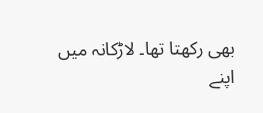بھی رکھتا تھا۔ لاڑکانہ میں اپنے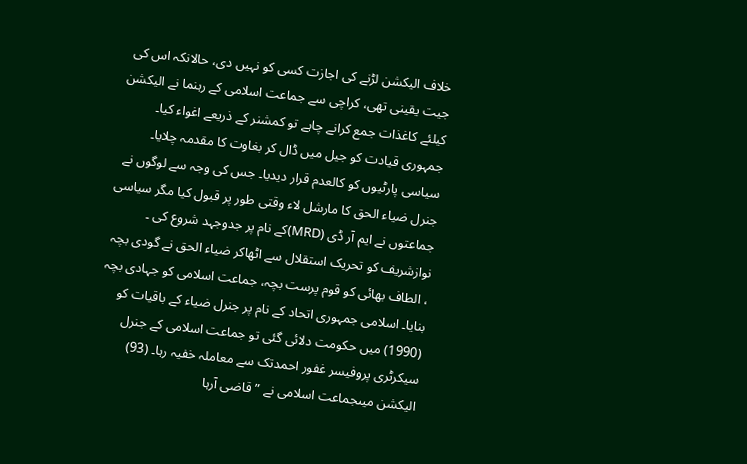خلاف الیکشن لڑنے کی اجازت کسی کو نہیں دی، حالانکہ اس کی جیت یقینی تھی، کراچی سے جماعت اسلامی کے رہنما نے الیکشن کیلئے کاغذات جمع کرانے چاہے تو کمشنر کے ذریعے اغواء کیا۔ جمہوری قیادت کو جیل میں ڈال کر بغاوت کا مقدمہ چلایا۔ سیاسی پارٹیوں کو کالعدم قرار دیدیا۔ جس کی وجہ سے لوگوں نے جنرل ضیاء الحق کا مارشل لاء وقتی طور پر قبول کیا مگر سیاسی جماعتوں نے ایم آر ڈی (MRD)کے نام پر جدوجہد شروع کی ۔ نوازشریف کو تحریک استقلال سے اٹھاکر ضیاء الحق نے گودی بچہ ، الطاف بھائی کو قوم پرست بچہ، جماعت اسلامی کو جہادی بچہ بنایا۔ اسلامی جمہوری اتحاد کے نام پر جنرل ضیاء کے باقیات کو (1990) میں حکومت دلائی گئی تو جماعت اسلامی کے جنرل سیکرٹری پروفیسر غفور احمدتک سے معاملہ خفیہ رہا۔ (93) الیکشن میںجماعت اسلامی نے ”قاضی آرہا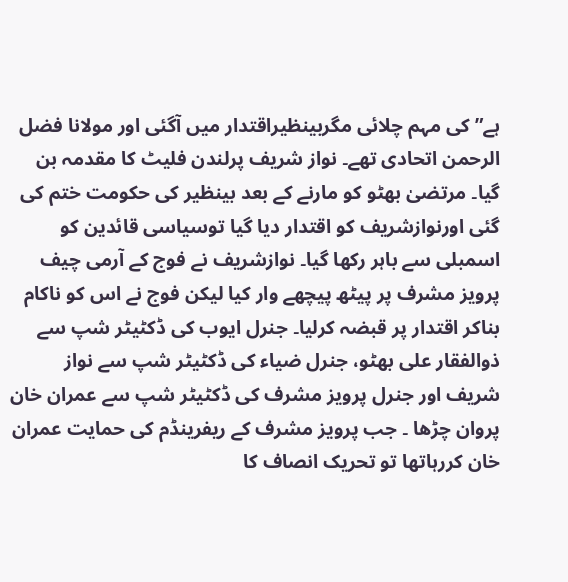ہے” کی مہم چلائی مگربینظیراقتدار میں آگئی اور مولانا فضل الرحمن اتحادی تھے۔ نواز شریف پرلندن فلیٹ کا مقدمہ بن گیا۔ مرتضیٰ بھٹو کو مارنے کے بعد بینظیر کی حکومت ختم کی گئی اورنوازشریف کو اقتدار دیا گیا توسیاسی قائدین کو اسمبلی سے باہر رکھا گیا۔ نوازشریف نے فوج کے آرمی چیف پرویز مشرف پر پیٹھ پیچھے وار کیا لیکن فوج نے اس کو ناکام بناکر اقتدار پر قبضہ کرلیا۔ جنرل ایوب کی ڈکٹیٹر شپ سے ذوالفقار علی بھٹو، جنرل ضیاء کی ڈکٹیٹر شپ سے نواز شریف اور جنرل پرویز مشرف کی ڈکٹیٹر شپ سے عمران خان پروان چڑھا ۔ جب پرویز مشرف کے ریفرینڈم کی حمایت عمران خان کررہاتھا تو تحریک انصاف کا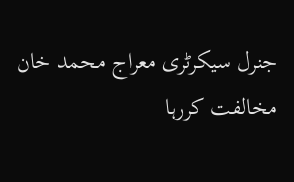جنرل سیکرٹری معراج محمد خان مخالفت کررہا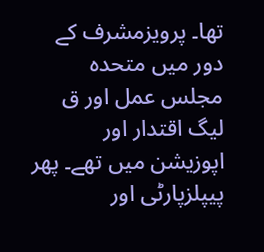تھا۔ پرویزمشرف کے دور میں متحدہ مجلس عمل اور ق لیگ اقتدار اور اپوزیشن میں تھے۔ پھر پیپلزپارٹی اور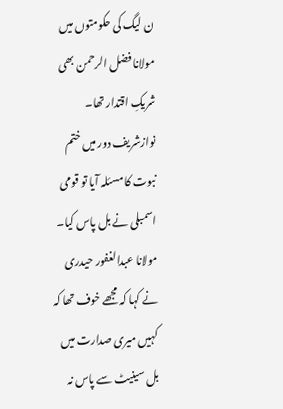ن لیگ کی حکومتوں میں مولانا فضل الرحمن بھی شریکِ اقتدار تھا۔ نوازشریف دور میں ختم نبوت کا مسئلہ آیا تو قومی اسمبلی نے بل پاس کیا۔ مولانا عبدالغفور حیدری نے کہا کہ مجھے خوف تھا کہ کہیں میری صدارت میں بل سینیٹ سے پاس نہ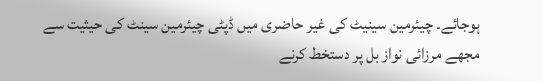ہوجائے۔ چیئرمین سینیٹ کی غیر حاضری میں ڈپٹی چیئرمین سینٹ کی حیثیت سے مجھے مرزائی نواز بل پر دستخط کرنے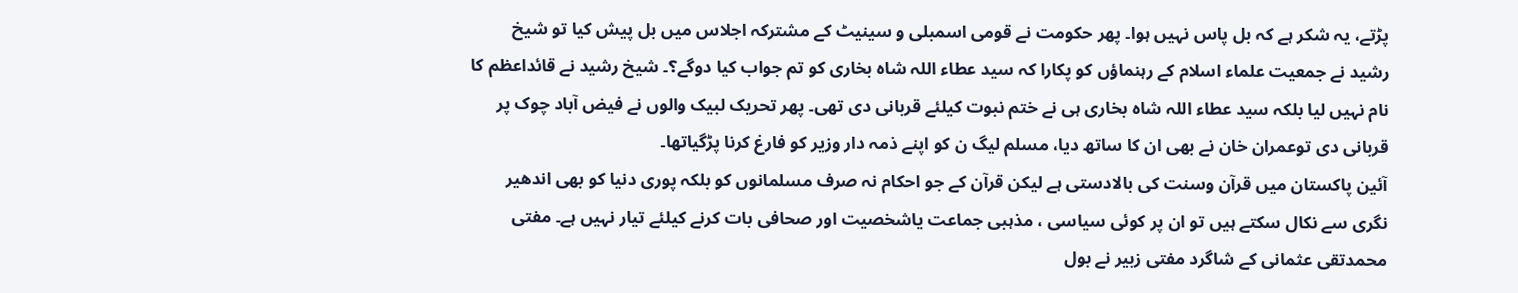پڑتے، یہ شکر ہے کہ بل پاس نہیں ہوا۔ پھر حکومت نے قومی اسمبلی و سینیٹ کے مشترکہ اجلاس میں بل پیش کیا تو شیخ رشید نے جمعیت علماء اسلام کے رہنماؤں کو پکارا کہ سید عطاء اللہ شاہ بخاری کو تم جواب کیا دوگے؟۔ شیخ رشید نے قائداعظم کا نام نہیں لیا بلکہ سید عطاء اللہ شاہ بخاری ہی نے ختم نبوت کیلئے قربانی دی تھی۔ پھر تحریک لبیک والوں نے فیض آباد چوک پر قربانی دی توعمران خان نے بھی ان کا ساتھ دیا، مسلم لیگ ن کو اپنے ذمہ دار وزیر کو فارغ کرنا پڑگیاتھا۔
آئین پاکستان میں قرآن وسنت کی بالادستی ہے لیکن قرآن کے جو احکام نہ صرف مسلمانوں کو بلکہ پوری دنیا کو بھی اندھیر نگری سے نکال سکتے ہیں تو ان پر کوئی سیاسی ، مذہبی جماعت یاشخصیت اور صحافی بات کرنے کیلئے تیار نہیں ہے۔ مفتی محمدتقی عثمانی کے شاگرد مفتی زبیر نے بول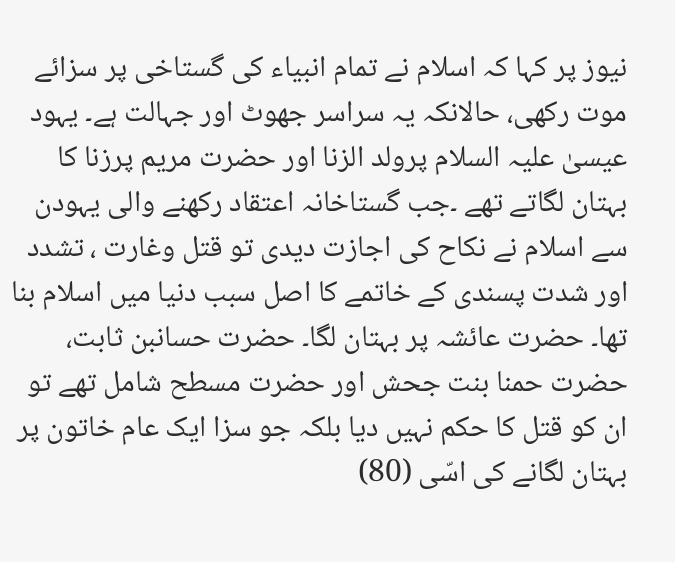نیوز پر کہا کہ اسلام نے تمام انبیاء کی گستاخی پر سزائے موت رکھی، حالانکہ یہ سراسر جھوٹ اور جہالت ہے۔ یہود عیسیٰ علیہ السلام پرولد الزنا اور حضرت مریم پرزنا کا بہتان لگاتے تھے ۔جب گستاخانہ اعتقاد رکھنے والی یہودن سے اسلام نے نکاح کی اجازت دیدی تو قتل وغارت ، تشدد اور شدت پسندی کے خاتمے کا اصل سبب دنیا میں اسلام بنا تھا۔ حضرت عائشہ پر بہتان لگا۔ حضرت حسانبن ثابت، حضرت حمنا بنت جحش اور حضرت مسطح شامل تھے تو ان کو قتل کا حکم نہیں دیا بلکہ جو سزا ایک عام خاتون پر بہتان لگانے کی اسّی (80)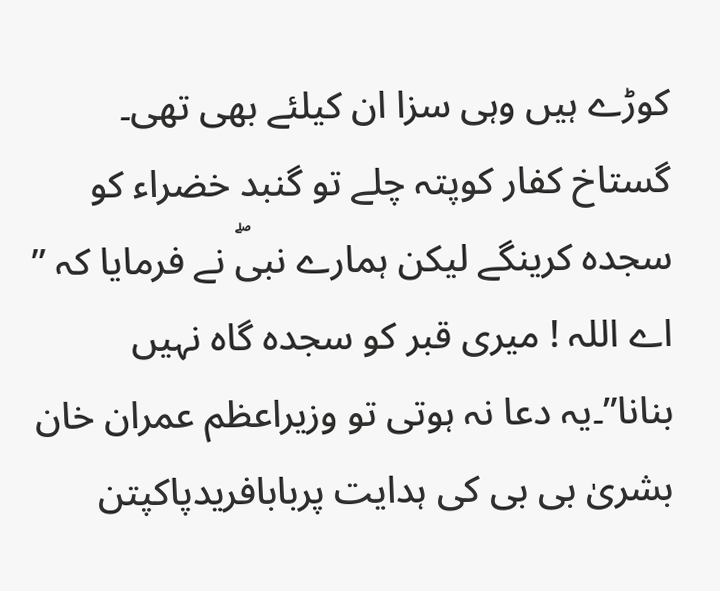کوڑے ہیں وہی سزا ان کیلئے بھی تھی۔ گستاخ کفار کوپتہ چلے تو گنبد خضراء کو سجدہ کرینگے لیکن ہمارے نبیۖ نے فرمایا کہ ” اے اللہ ! میری قبر کو سجدہ گاہ نہیں بنانا”۔یہ دعا نہ ہوتی تو وزیراعظم عمران خان بشریٰ بی بی کی ہدایت پربابافریدپاکپتن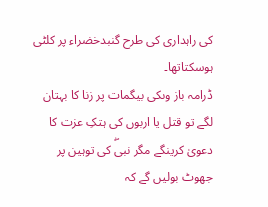کی راہداری کی طرح گنبدخضراء پر کلٹی ہوسکتاتھا۔
ڈرامہ باز وںکی بیگمات پر زنا کا بہتان لگے تو قتل یا اربوں کی ہتکِ عزت کا دعویٰ کرینگے مگر نبیۖ کی توہین پر جھوٹ بولیں گے کہ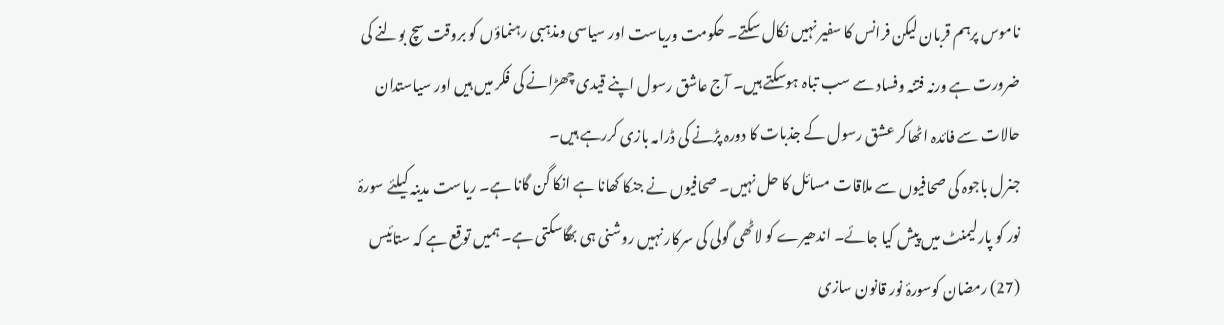ناموس پرہم قربان لیکن فرانس کا سفیر نہیں نکال سکتے۔ حکومت وریاست اور سیاسی ومذہبی رہنماؤں کو بروقت سچ بولنے کی ضرورت ہے ورنہ فتنہ وفساد سے سب تباہ ہوسکتے ہیں۔ آج عاشق رسول اپنے قیدی چھڑانے کی فکر میں ہیں اور سیاستدان حالات سے فائدہ اٹھاکر عشق رسول کے جذبات کا دورہ پڑنے کی ڈرامہ بازی کررہے ہیں۔
جنرل باجوہ کی صحافیوں سے ملاقات مسائل کا حل نہیں۔ صحافیوں نے جنکا کھانا ہے انکا گن گانا ہے۔ ریاست مدینہ کیلئے سورۂ نور کو پارلیمنٹ میں پیش کیا جائے۔ اندھیرے کو لاٹھی گولی کی سرکار نہیں روشنی ہی بھگاسکتی ہے۔ ہمیں توقع ہے کہ ستائیس (27) رمضان کوسورۂ نور قانون سازی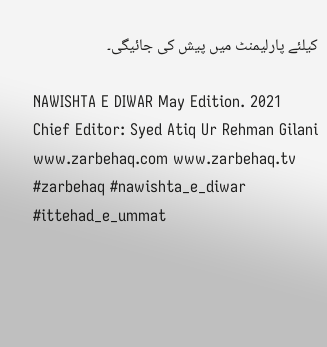کیلئے پارلیمنٹ میں پیش کی جائیگی۔

NAWISHTA E DIWAR May Edition. 2021
Chief Editor: Syed Atiq Ur Rehman Gilani
www.zarbehaq.com www.zarbehaq.tv
#zarbehaq #nawishta_e_diwar #ittehad_e_ummat